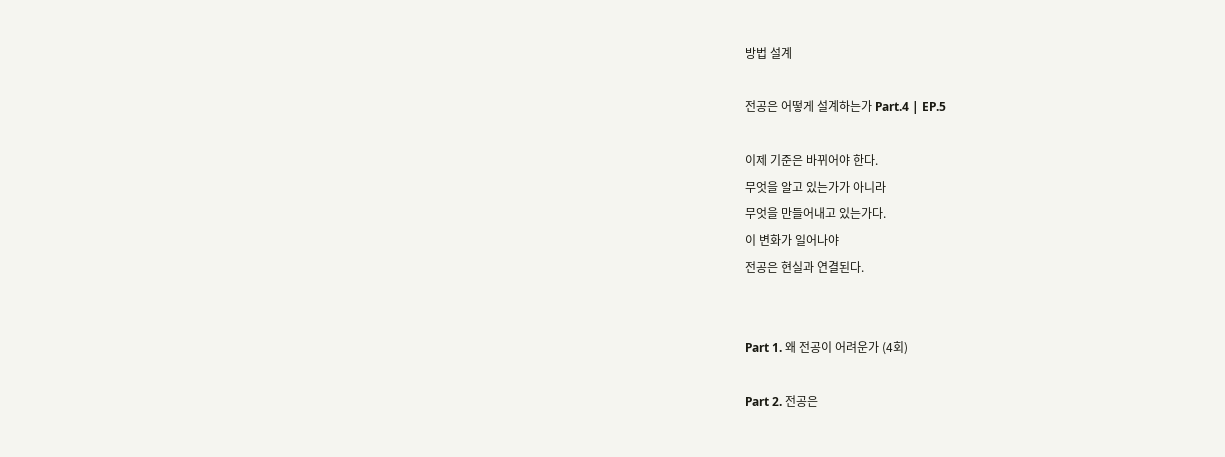방법 설계

전공은 어떻게 설계하는가 Part.4 | EP.5

이제 기준은 바뀌어야 한다.
무엇을 알고 있는가가 아니라
무엇을 만들어내고 있는가다.
이 변화가 일어나야
전공은 현실과 연결된다.


Part 1. 왜 전공이 어려운가 (4회)

Part 2. 전공은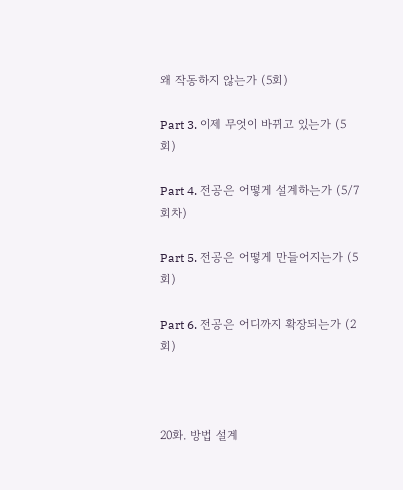왜 작동하지 않는가 (5회)

Part 3. 이제 무엇이 바뀌고 있는가 (5회)

Part 4. 전공은 어떻게 설계하는가 (5/7회차)

Part 5. 전공은 어떻게 만들어지는가 (5회)

Part 6. 전공은 어디까지 확장되는가 (2회)



20화. 방법 설계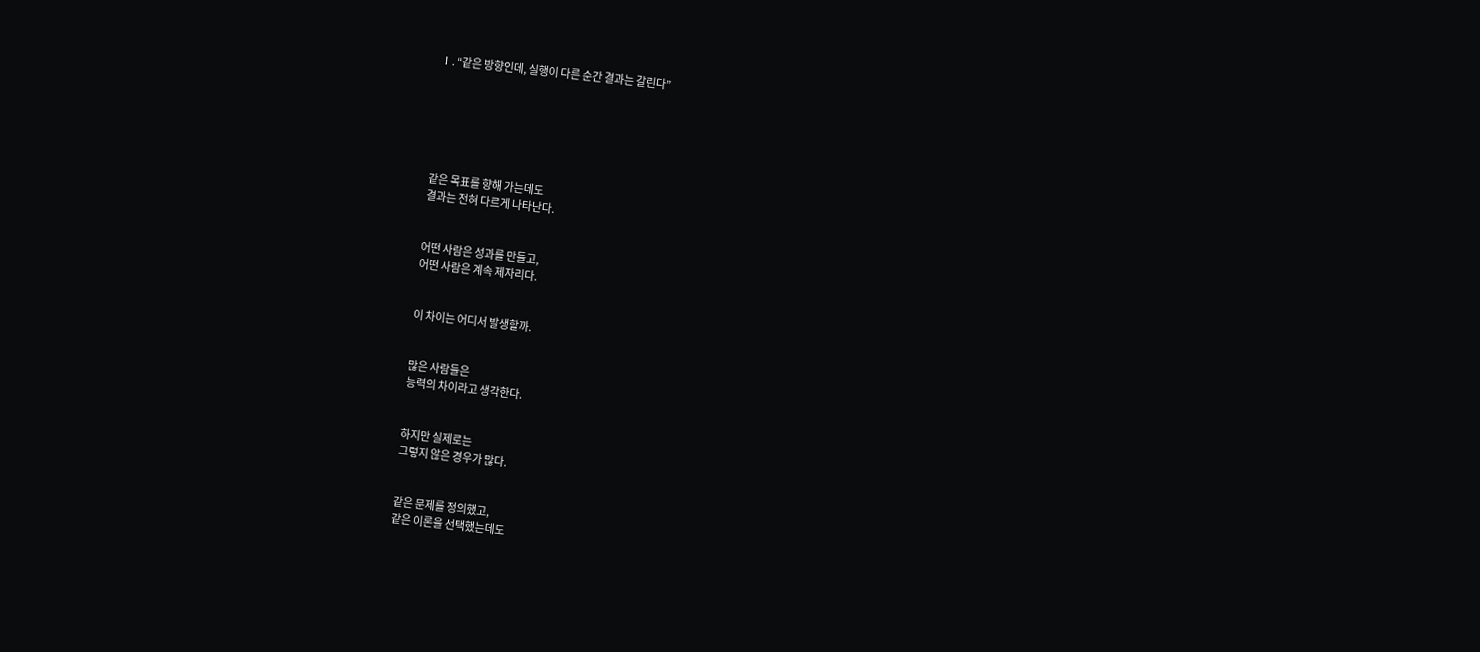Ⅰ. “같은 방향인데, 실행이 다른 순간 결과는 갈린다”






같은 목표를 향해 가는데도
결과는 전혀 다르게 나타난다.


어떤 사람은 성과를 만들고,
어떤 사람은 계속 제자리다.


이 차이는 어디서 발생할까.


많은 사람들은
능력의 차이라고 생각한다.


하지만 실제로는
그렇지 않은 경우가 많다.


같은 문제를 정의했고,
같은 이론을 선택했는데도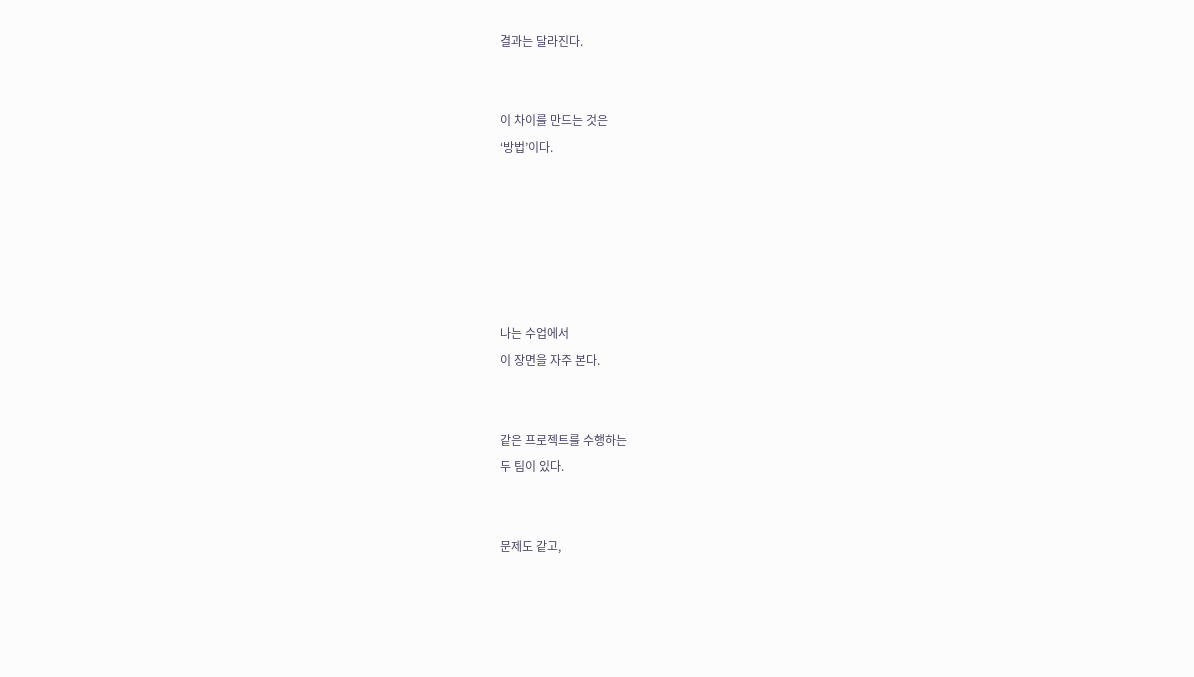결과는 달라진다.


이 차이를 만드는 것은
‘방법’이다.






나는 수업에서
이 장면을 자주 본다.


같은 프로젝트를 수행하는
두 팀이 있다.


문제도 같고,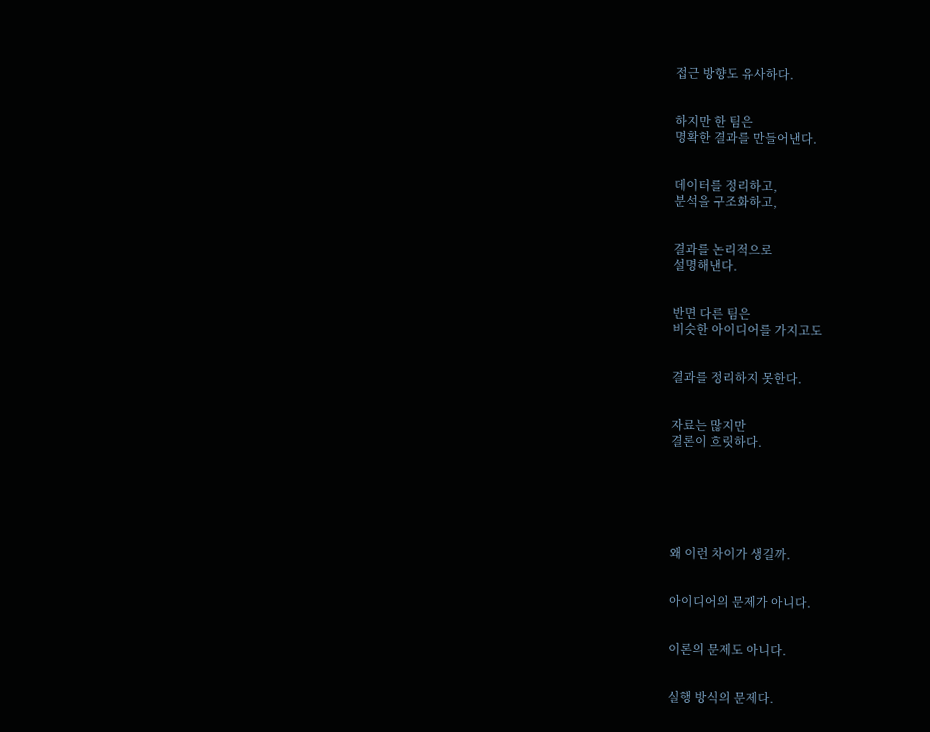접근 방향도 유사하다.


하지만 한 팀은
명확한 결과를 만들어낸다.


데이터를 정리하고,
분석을 구조화하고,


결과를 논리적으로
설명해낸다.


반면 다른 팀은
비슷한 아이디어를 가지고도


결과를 정리하지 못한다.


자료는 많지만
결론이 흐릿하다.






왜 이런 차이가 생길까.


아이디어의 문제가 아니다.


이론의 문제도 아니다.


실행 방식의 문제다.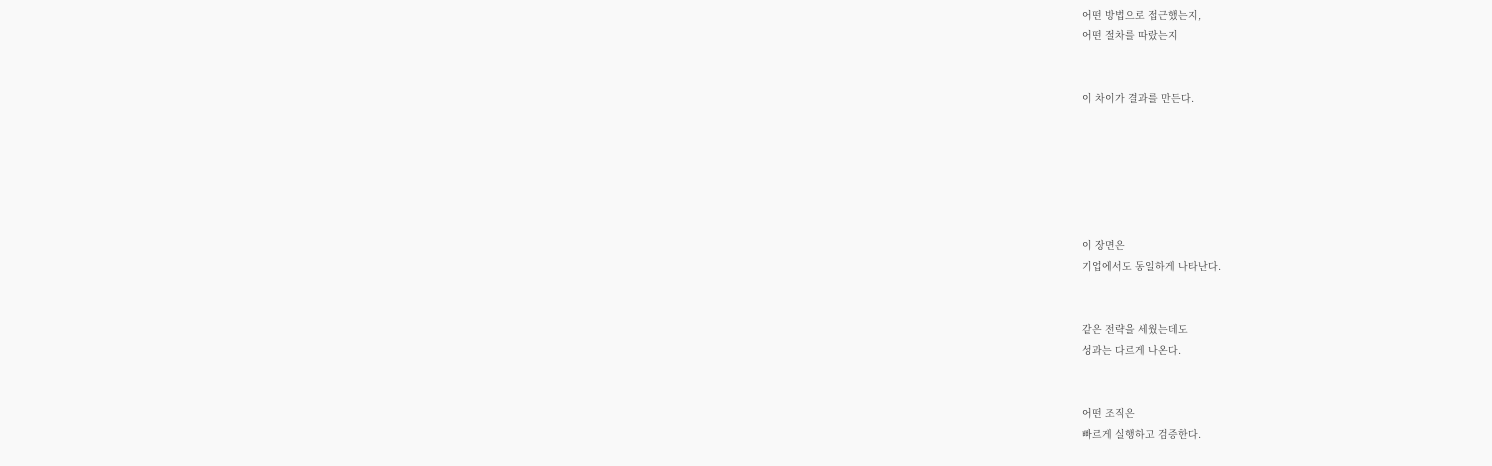어떤 방법으로 접근했는지,
어떤 절차를 따랐는지


이 차이가 결과를 만든다.






이 장면은
기업에서도 동일하게 나타난다.


같은 전략을 세웠는데도
성과는 다르게 나온다.


어떤 조직은
빠르게 실행하고 검증한다.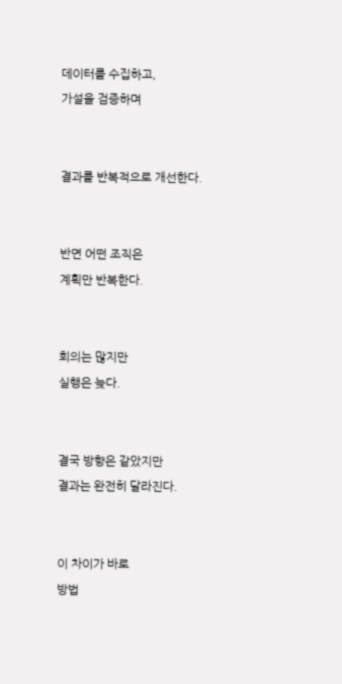데이터를 수집하고,
가설을 검증하며


결과를 반복적으로 개선한다.


반면 어떤 조직은
계획만 반복한다.


회의는 많지만
실행은 늦다.


결국 방향은 같았지만
결과는 완전히 달라진다.


이 차이가 바로
방법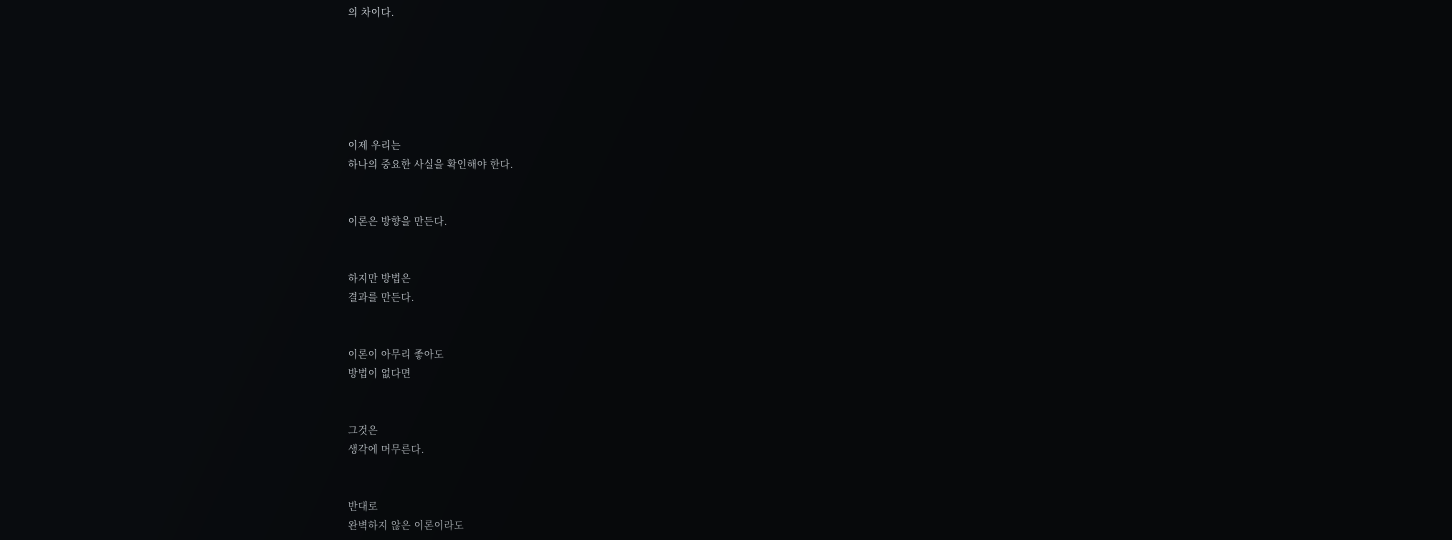의 차이다.






이제 우리는
하나의 중요한 사실을 확인해야 한다.


이론은 방향을 만든다.


하지만 방법은
결과를 만든다.


이론이 아무리 좋아도
방법이 없다면


그것은
생각에 머무른다.


반대로
완벽하지 않은 이론이라도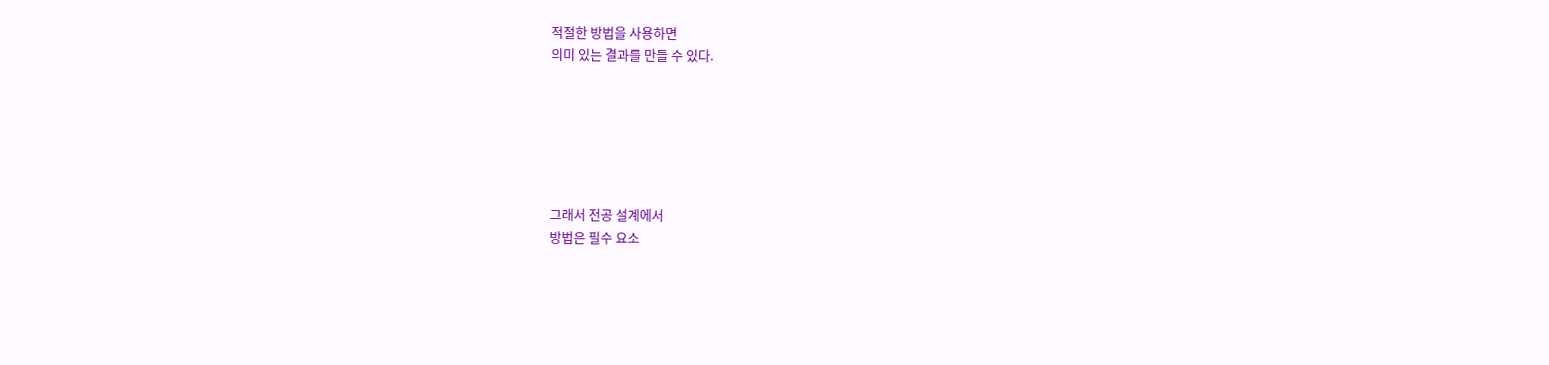적절한 방법을 사용하면
의미 있는 결과를 만들 수 있다.






그래서 전공 설계에서
방법은 필수 요소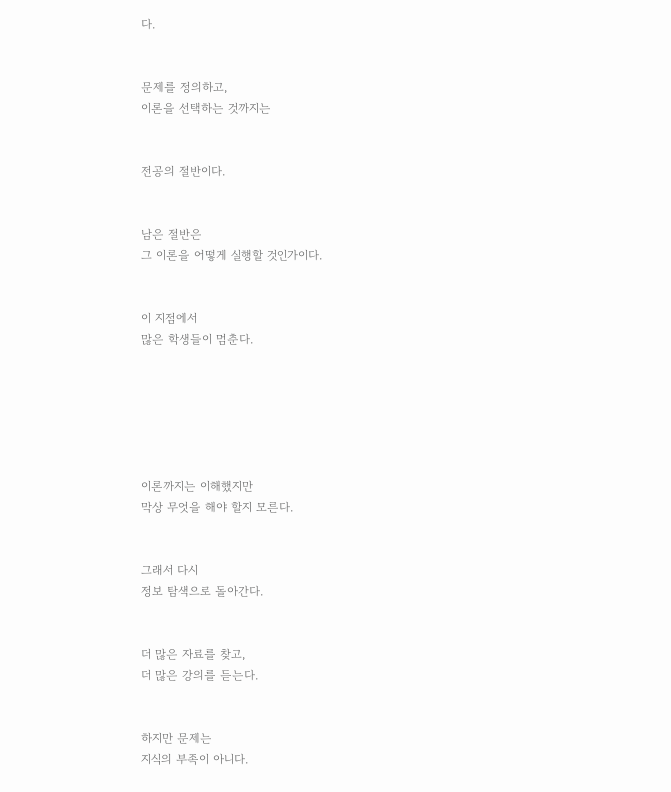다.


문제를 정의하고,
이론을 선택하는 것까지는


전공의 절반이다.


남은 절반은
그 이론을 어떻게 실행할 것인가이다.


이 지점에서
많은 학생들이 멈춘다.






이론까지는 이해했지만
막상 무엇을 해야 할지 모른다.


그래서 다시
정보 탐색으로 돌아간다.


더 많은 자료를 찾고,
더 많은 강의를 듣는다.


하지만 문제는
지식의 부족이 아니다.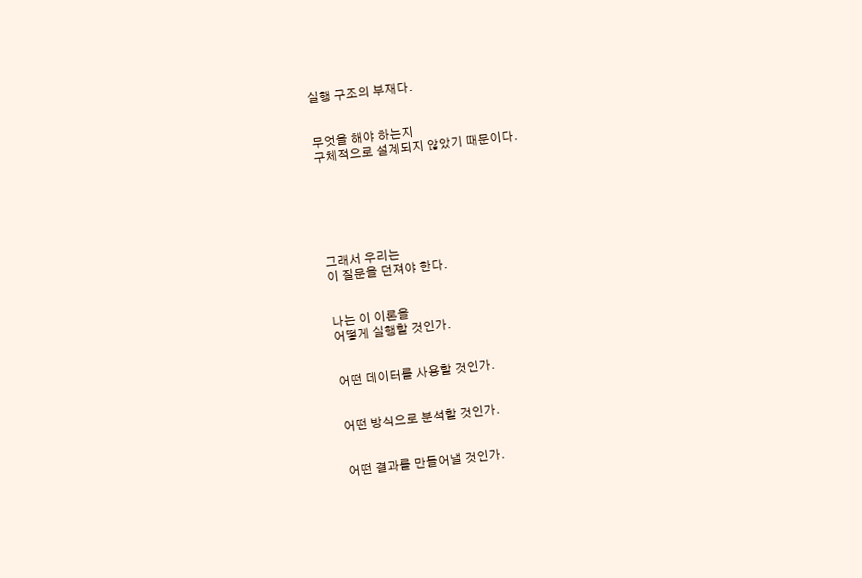실행 구조의 부재다.


무엇을 해야 하는지
구체적으로 설계되지 않았기 때문이다.






그래서 우리는
이 질문을 던져야 한다.


나는 이 이론을
어떻게 실행할 것인가.


어떤 데이터를 사용할 것인가.


어떤 방식으로 분석할 것인가.


어떤 결과를 만들어낼 것인가.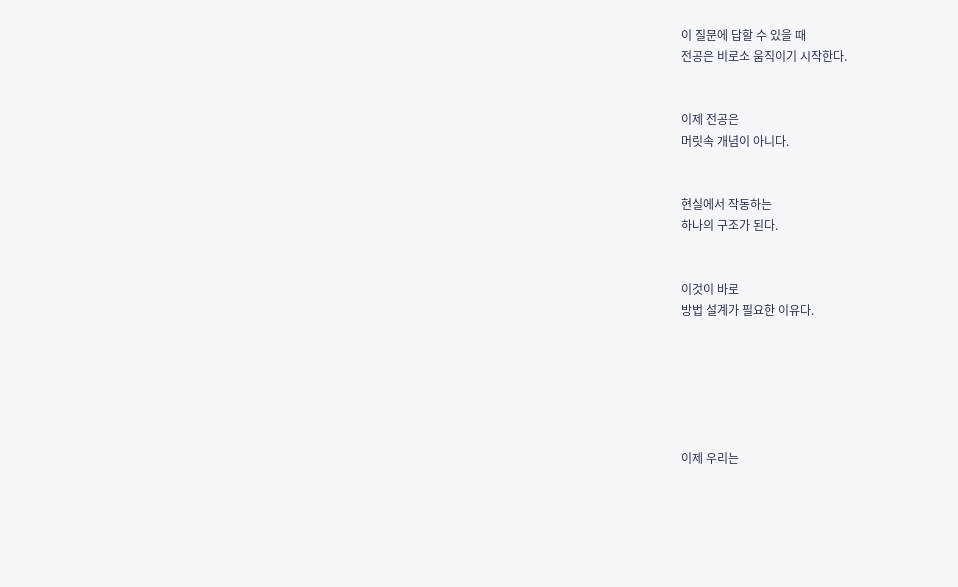이 질문에 답할 수 있을 때
전공은 비로소 움직이기 시작한다.


이제 전공은
머릿속 개념이 아니다.


현실에서 작동하는
하나의 구조가 된다.


이것이 바로
방법 설계가 필요한 이유다.






이제 우리는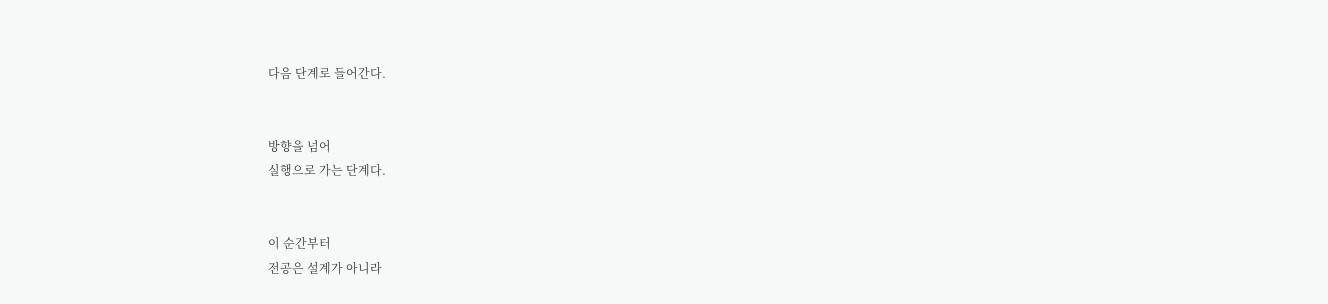다음 단계로 들어간다.


방향을 넘어
실행으로 가는 단계다.


이 순간부터
전공은 설계가 아니라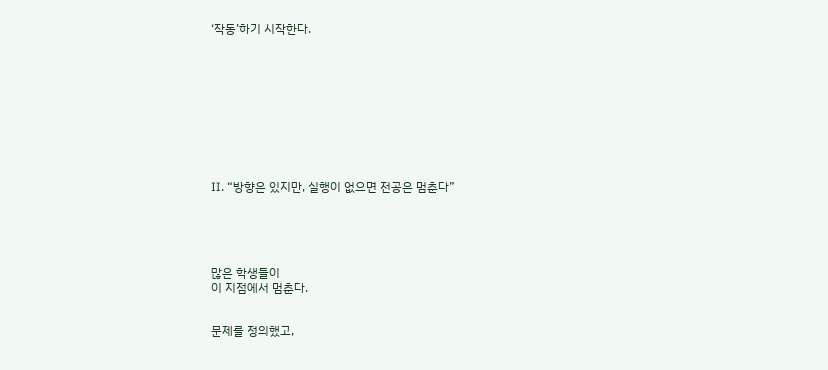‘작동’하기 시작한다.










Ⅱ. “방향은 있지만, 실행이 없으면 전공은 멈춘다”





많은 학생들이
이 지점에서 멈춘다.


문제를 정의했고,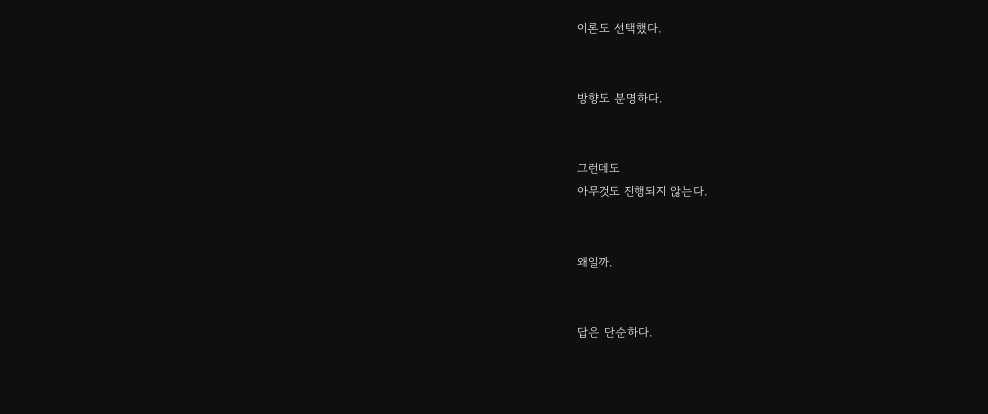이론도 선택했다.


방향도 분명하다.


그런데도
아무것도 진행되지 않는다.


왜일까.


답은 단순하다.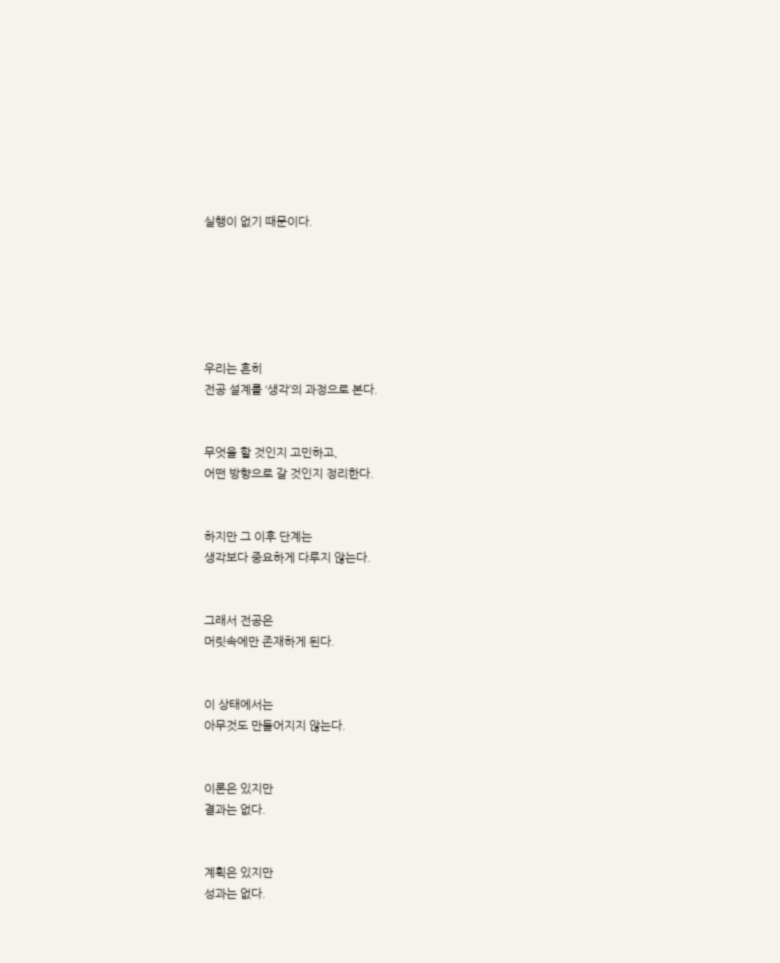실행이 없기 때문이다.






우리는 흔히
전공 설계를 ‘생각’의 과정으로 본다.


무엇을 할 것인지 고민하고,
어떤 방향으로 갈 것인지 정리한다.


하지만 그 이후 단계는
생각보다 중요하게 다루지 않는다.


그래서 전공은
머릿속에만 존재하게 된다.


이 상태에서는
아무것도 만들어지지 않는다.


이론은 있지만
결과는 없다.


계획은 있지만
성과는 없다.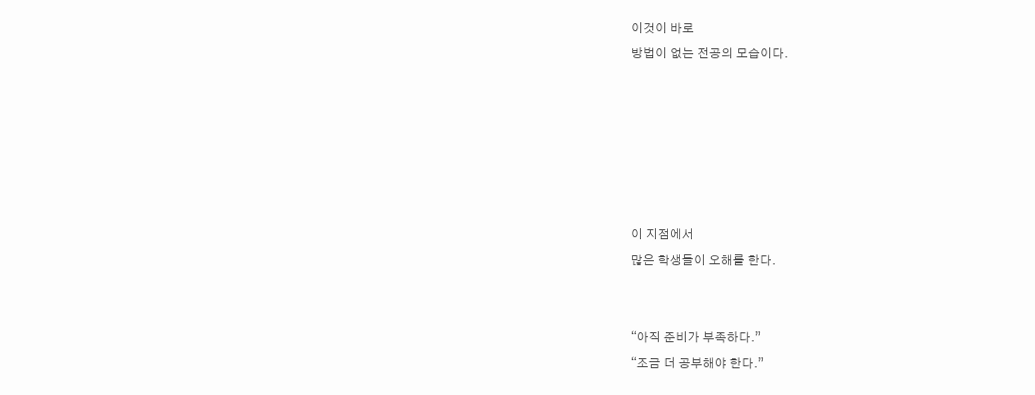이것이 바로
방법이 없는 전공의 모습이다.






이 지점에서
많은 학생들이 오해를 한다.


“아직 준비가 부족하다.”
“조금 더 공부해야 한다.”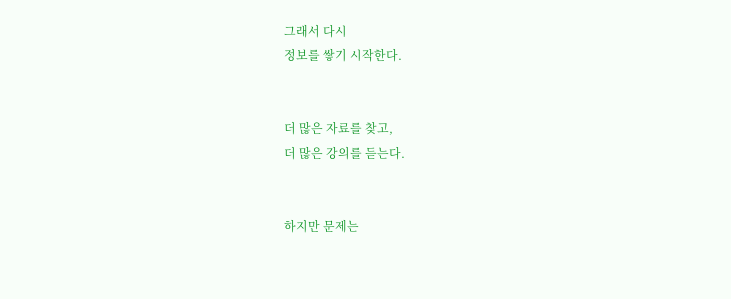그래서 다시
정보를 쌓기 시작한다.


더 많은 자료를 찾고,
더 많은 강의를 듣는다.


하지만 문제는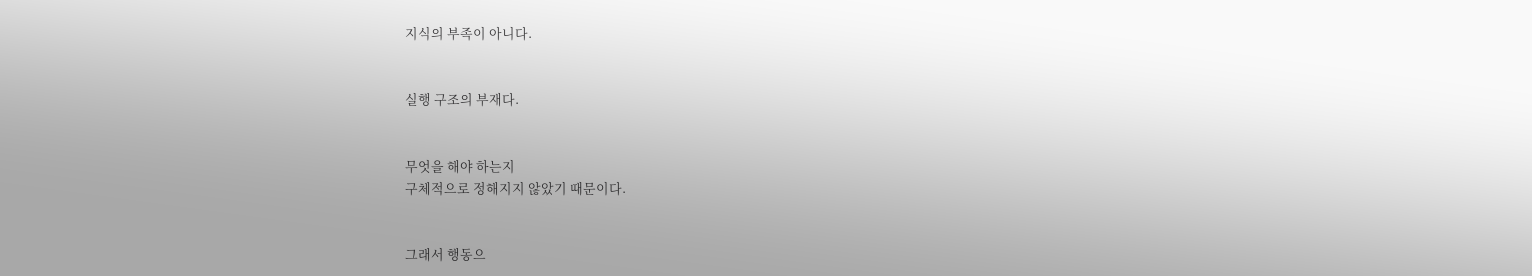지식의 부족이 아니다.


실행 구조의 부재다.


무엇을 해야 하는지
구체적으로 정해지지 않았기 때문이다.


그래서 행동으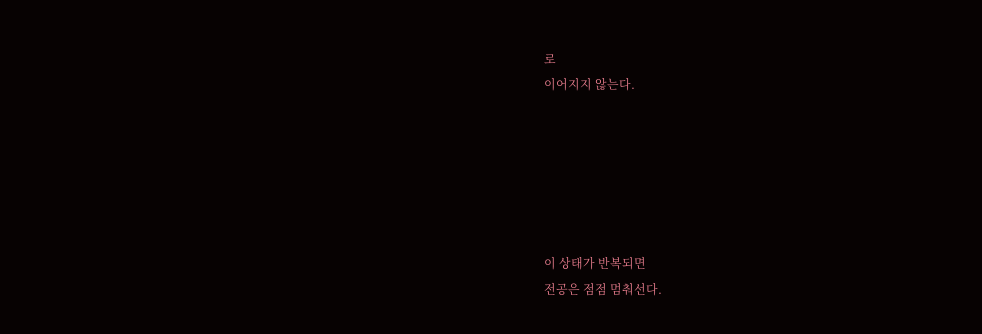로
이어지지 않는다.






이 상태가 반복되면
전공은 점점 멈춰선다.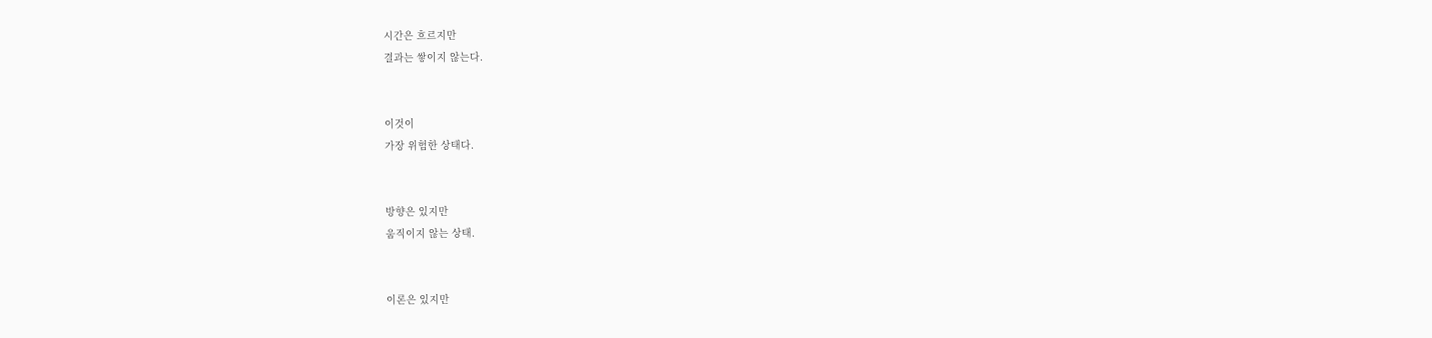시간은 흐르지만
결과는 쌓이지 않는다.


이것이
가장 위험한 상태다.


방향은 있지만
움직이지 않는 상태.


이론은 있지만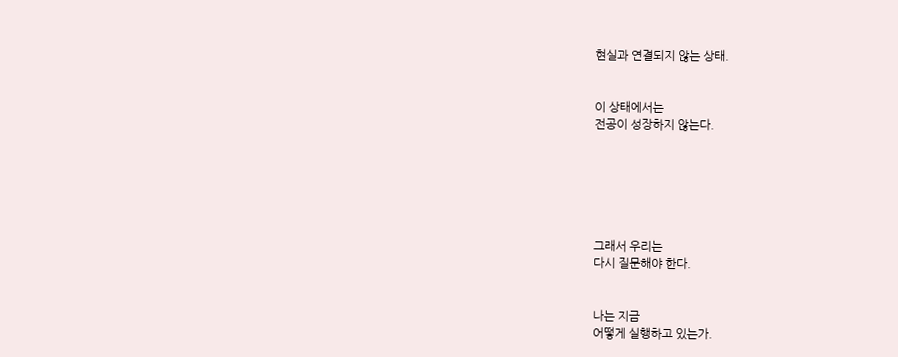현실과 연결되지 않는 상태.


이 상태에서는
전공이 성장하지 않는다.






그래서 우리는
다시 질문해야 한다.


나는 지금
어떻게 실행하고 있는가.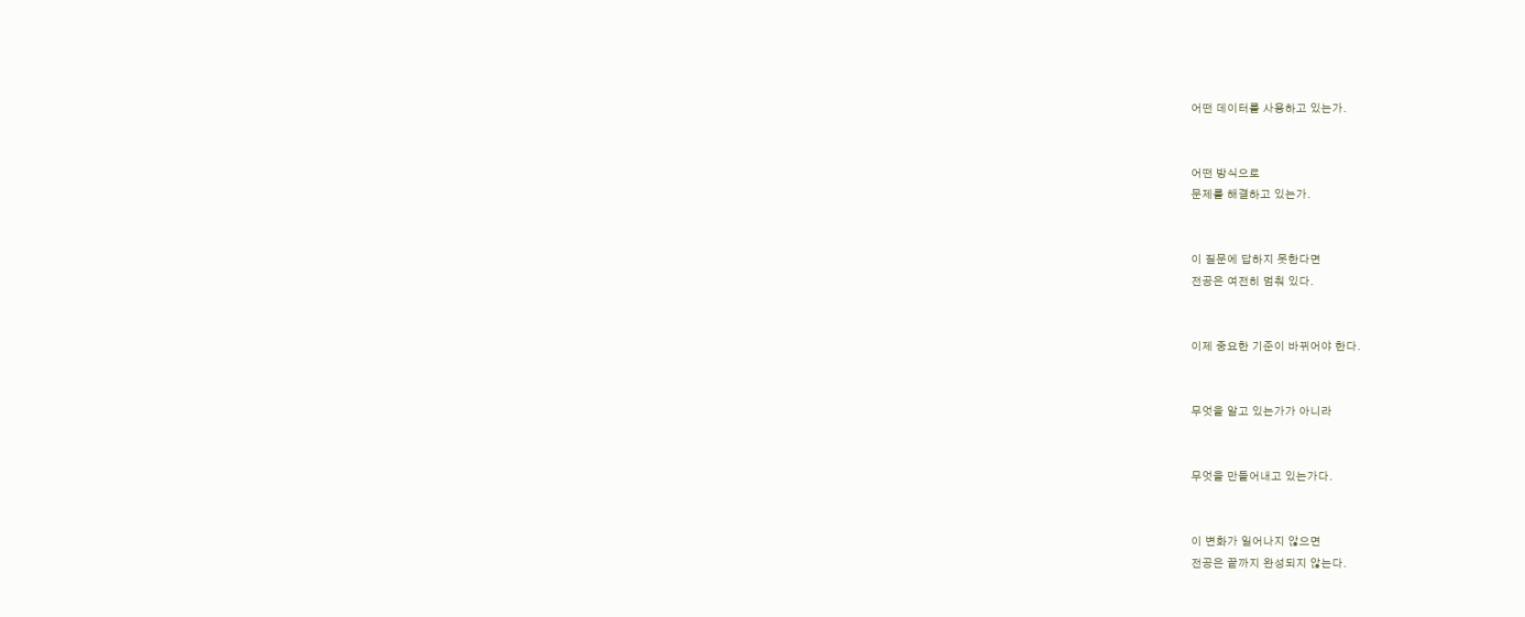어떤 데이터를 사용하고 있는가.


어떤 방식으로
문제를 해결하고 있는가.


이 질문에 답하지 못한다면
전공은 여전히 멈춰 있다.


이제 중요한 기준이 바뀌어야 한다.


무엇을 알고 있는가가 아니라


무엇을 만들어내고 있는가다.


이 변화가 일어나지 않으면
전공은 끝까지 완성되지 않는다.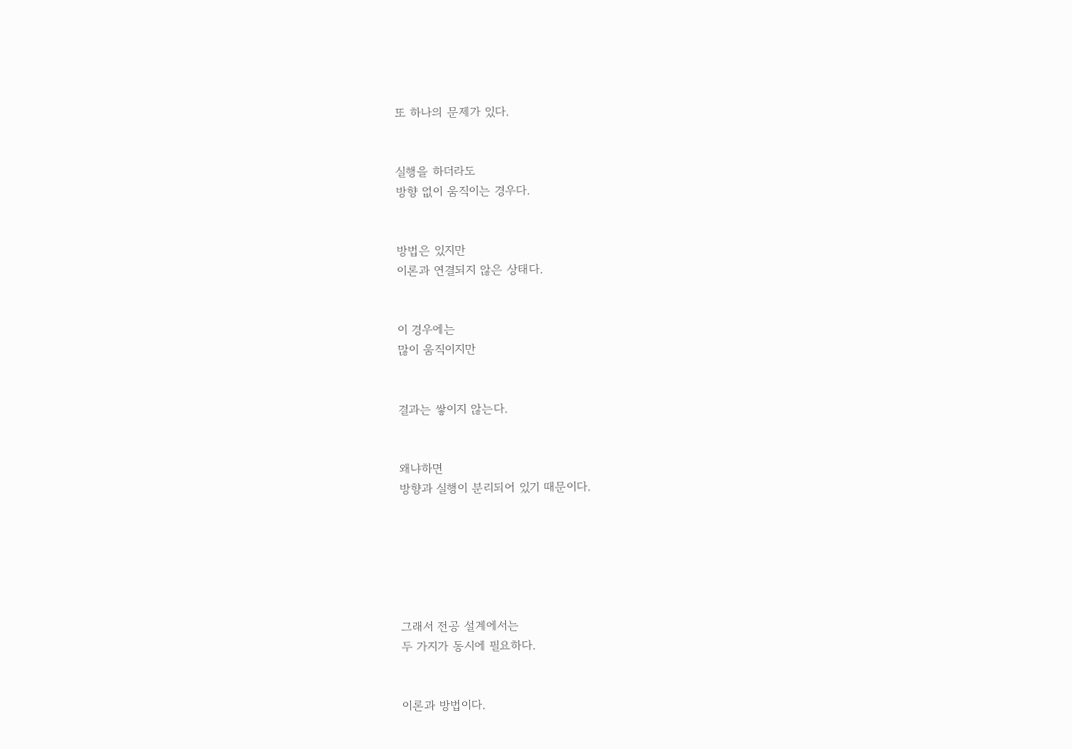또 하나의 문제가 있다.


실행을 하더라도
방향 없이 움직이는 경우다.


방법은 있지만
이론과 연결되지 않은 상태다.


이 경우에는
많이 움직이지만


결과는 쌓이지 않는다.


왜냐하면
방향과 실행이 분리되어 있기 때문이다.






그래서 전공 설계에서는
두 가지가 동시에 필요하다.


이론과 방법이다.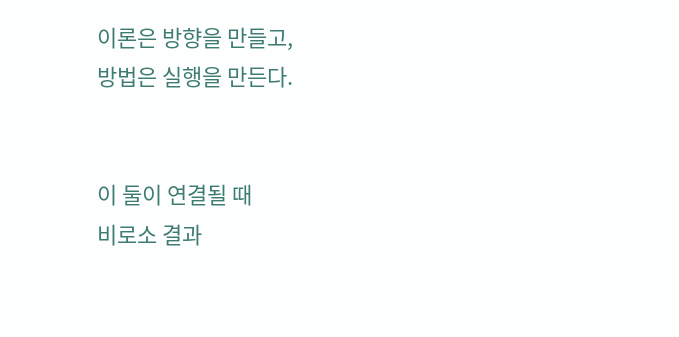이론은 방향을 만들고,
방법은 실행을 만든다.


이 둘이 연결될 때
비로소 결과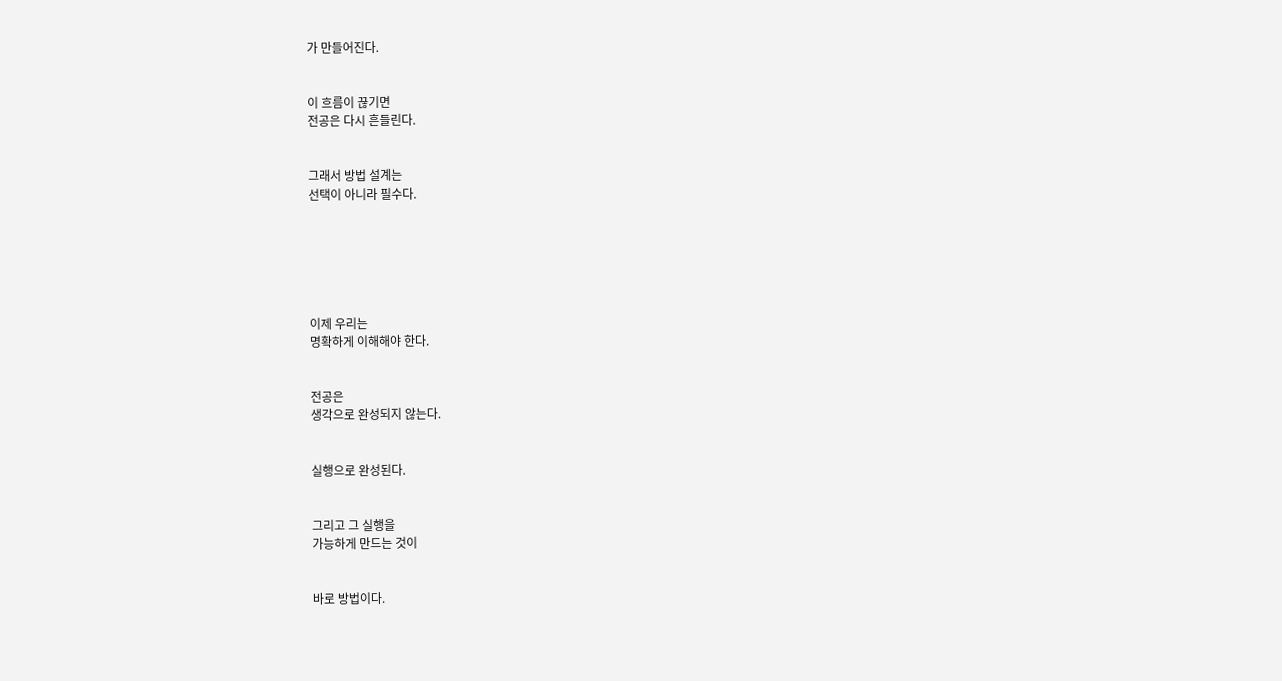가 만들어진다.


이 흐름이 끊기면
전공은 다시 흔들린다.


그래서 방법 설계는
선택이 아니라 필수다.






이제 우리는
명확하게 이해해야 한다.


전공은
생각으로 완성되지 않는다.


실행으로 완성된다.


그리고 그 실행을
가능하게 만드는 것이


바로 방법이다.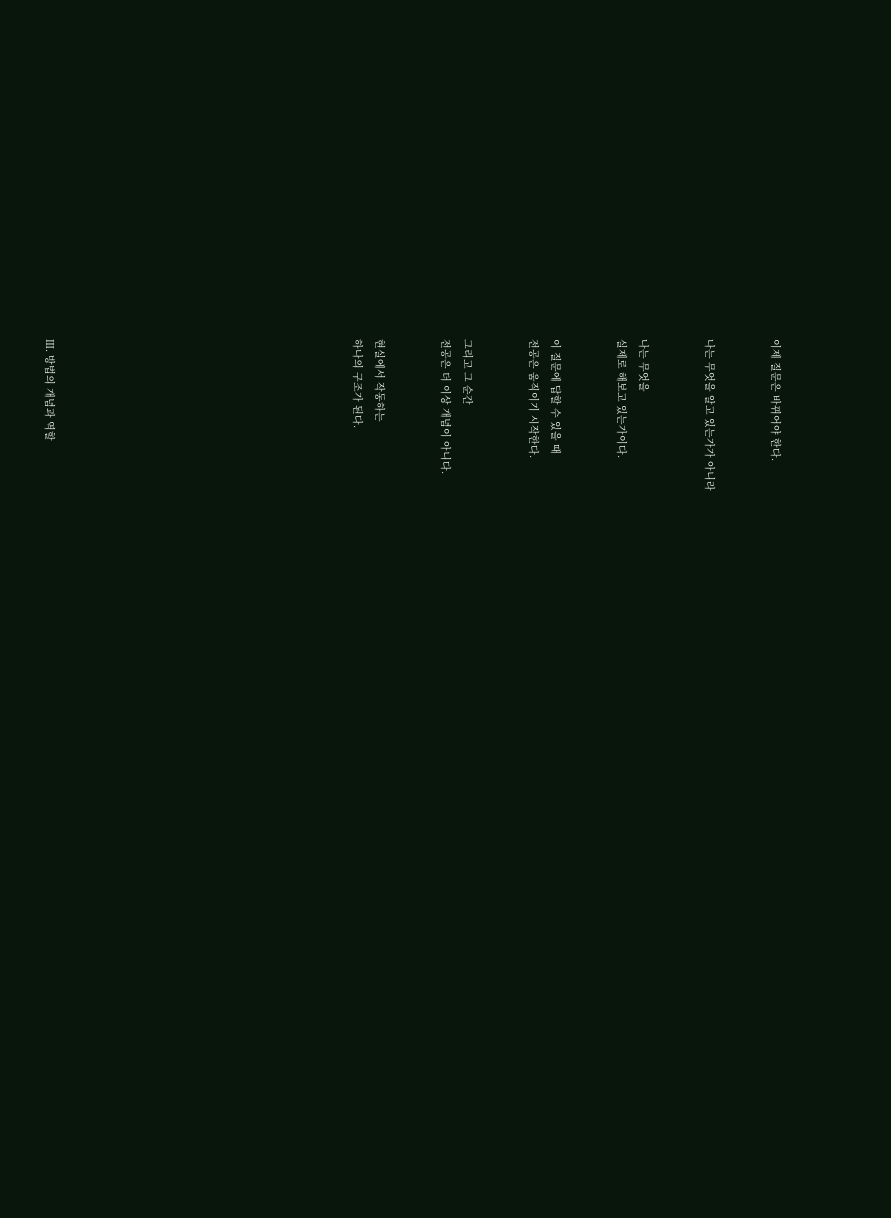이제 질문은 바뀌어야 한다.


나는 무엇을 알고 있는가가 아니라


나는 무엇을
실제로 해보고 있는가이다.


이 질문에 답할 수 있을 때
전공은 움직이기 시작한다.


그리고 그 순간
전공은 더 이상 개념이 아니다.


현실에서 작동하는
하나의 구조가 된다.













Ⅲ. 방법의 개념과 역할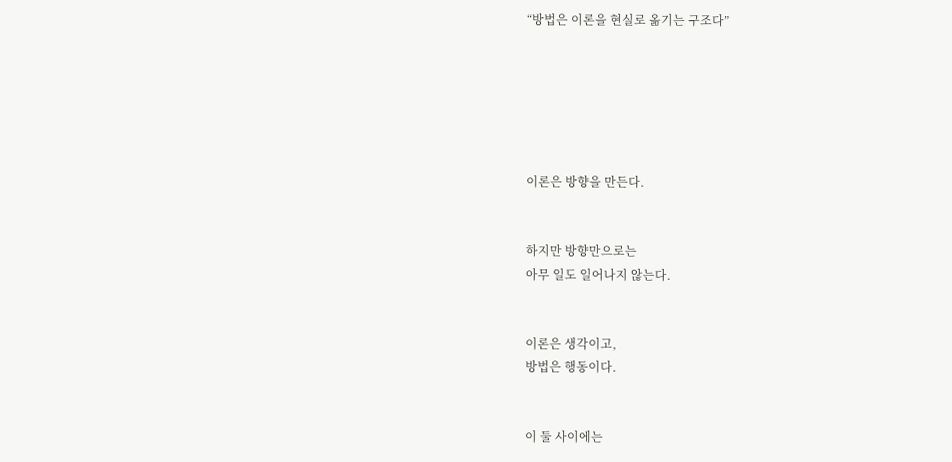“방법은 이론을 현실로 옮기는 구조다”






이론은 방향을 만든다.


하지만 방향만으로는
아무 일도 일어나지 않는다.


이론은 생각이고,
방법은 행동이다.


이 둘 사이에는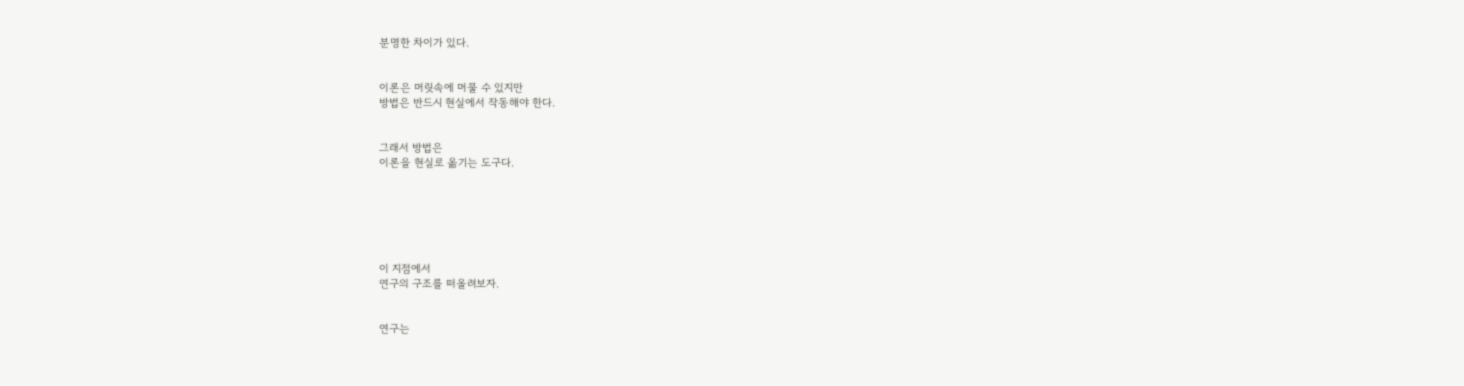분명한 차이가 있다.


이론은 머릿속에 머물 수 있지만
방법은 반드시 현실에서 작동해야 한다.


그래서 방법은
이론을 현실로 옮기는 도구다.






이 지점에서
연구의 구조를 떠올려보자.


연구는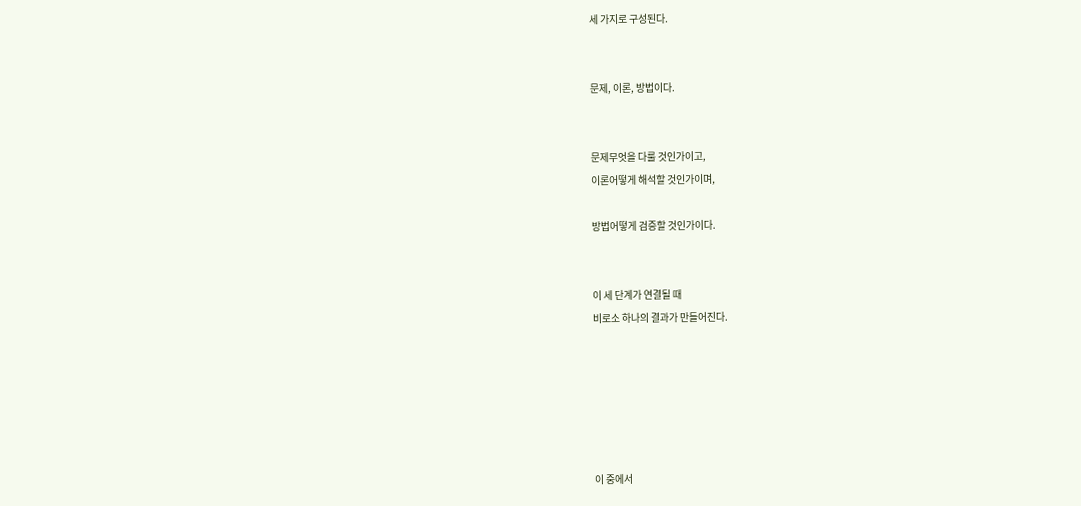세 가지로 구성된다.


문제, 이론, 방법이다.


문제무엇을 다룰 것인가이고,
이론어떻게 해석할 것인가이며,

방법어떻게 검증할 것인가이다.


이 세 단계가 연결될 때
비로소 하나의 결과가 만들어진다.






이 중에서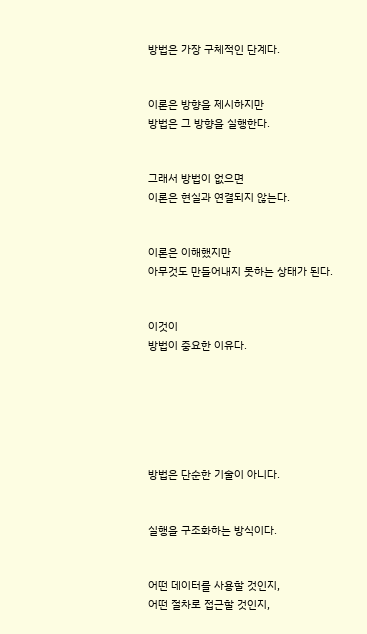방법은 가장 구체적인 단계다.


이론은 방향을 제시하지만
방법은 그 방향을 실행한다.


그래서 방법이 없으면
이론은 현실과 연결되지 않는다.


이론은 이해했지만
아무것도 만들어내지 못하는 상태가 된다.


이것이
방법이 중요한 이유다.






방법은 단순한 기술이 아니다.


실행을 구조화하는 방식이다.


어떤 데이터를 사용할 것인지,
어떤 절차로 접근할 것인지,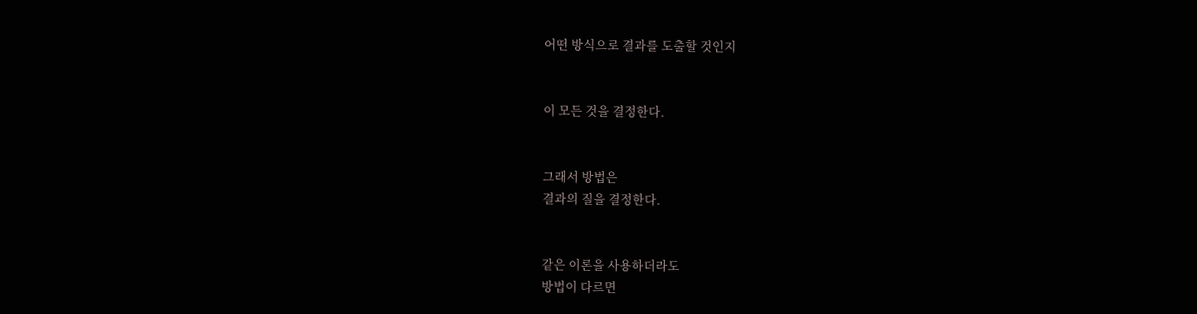어떤 방식으로 결과를 도출할 것인지


이 모든 것을 결정한다.


그래서 방법은
결과의 질을 결정한다.


같은 이론을 사용하더라도
방법이 다르면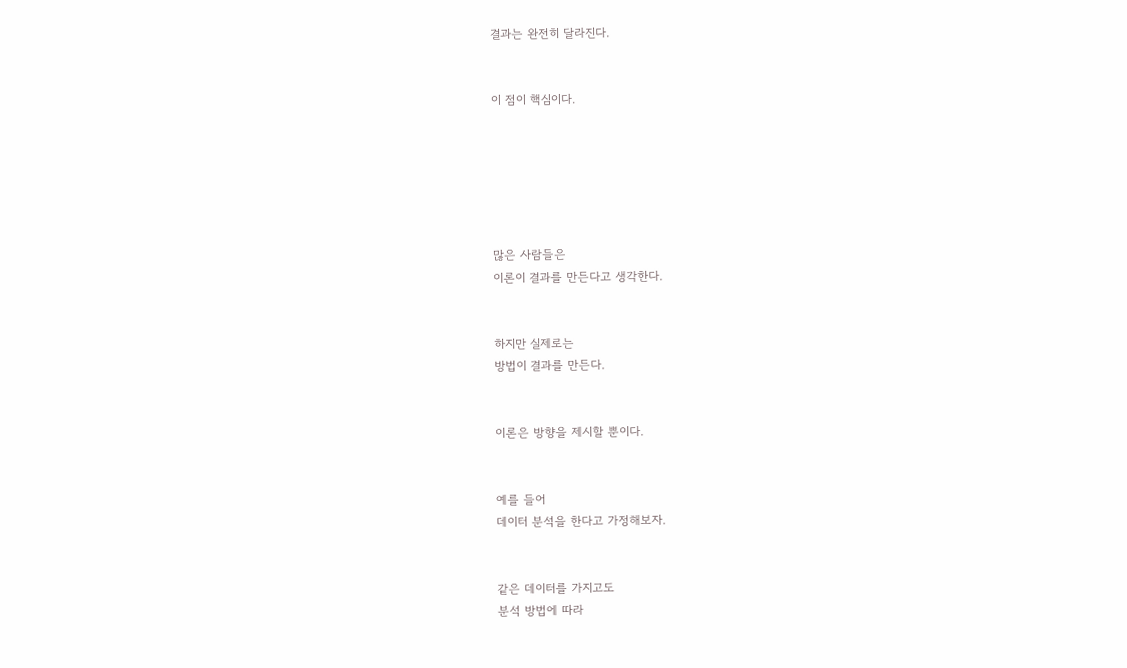결과는 완전히 달라진다.


이 점이 핵심이다.






많은 사람들은
이론이 결과를 만든다고 생각한다.


하지만 실제로는
방법이 결과를 만든다.


이론은 방향을 제시할 뿐이다.


예를 들어
데이터 분석을 한다고 가정해보자.


같은 데이터를 가지고도
분석 방법에 따라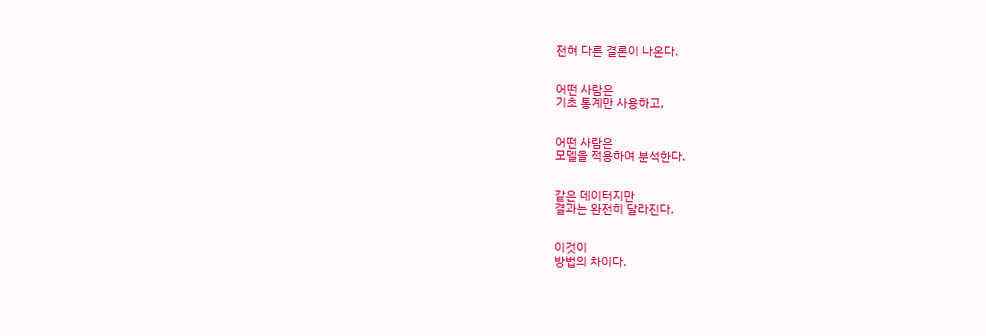전혀 다른 결론이 나온다.


어떤 사람은
기초 통계만 사용하고,


어떤 사람은
모델을 적용하여 분석한다.


같은 데이터지만
결과는 완전히 달라진다.


이것이
방법의 차이다.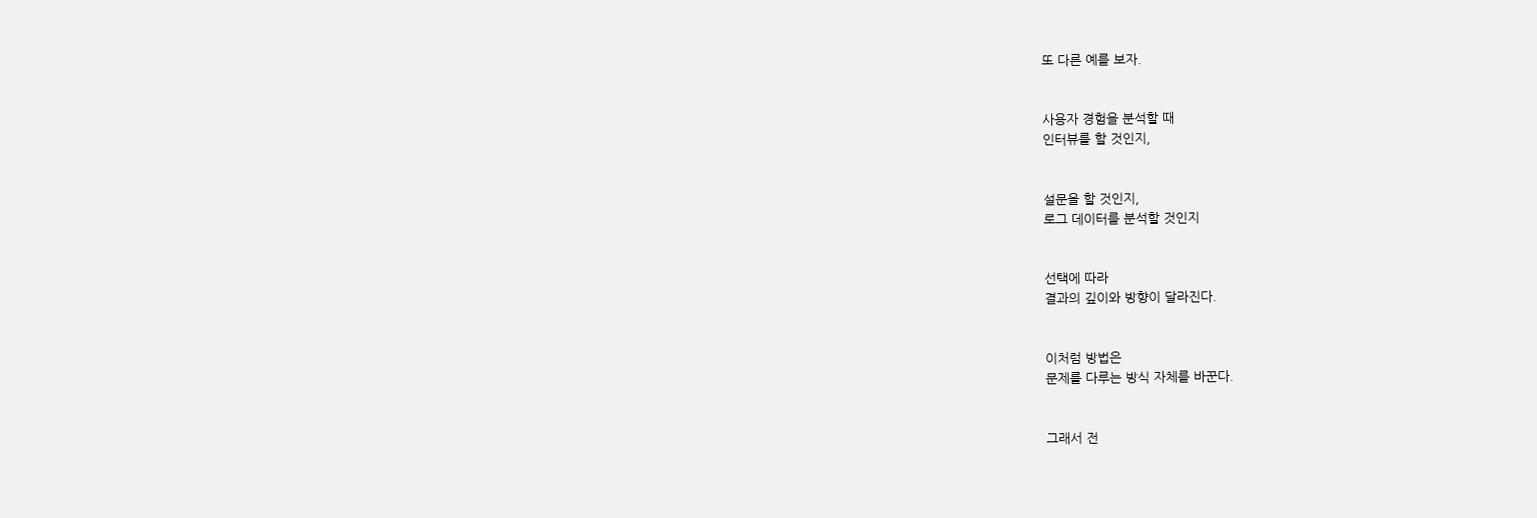또 다른 예를 보자.


사용자 경험을 분석할 때
인터뷰를 할 것인지,


설문을 할 것인지,
로그 데이터를 분석할 것인지


선택에 따라
결과의 깊이와 방향이 달라진다.


이처럼 방법은
문제를 다루는 방식 자체를 바꾼다.


그래서 전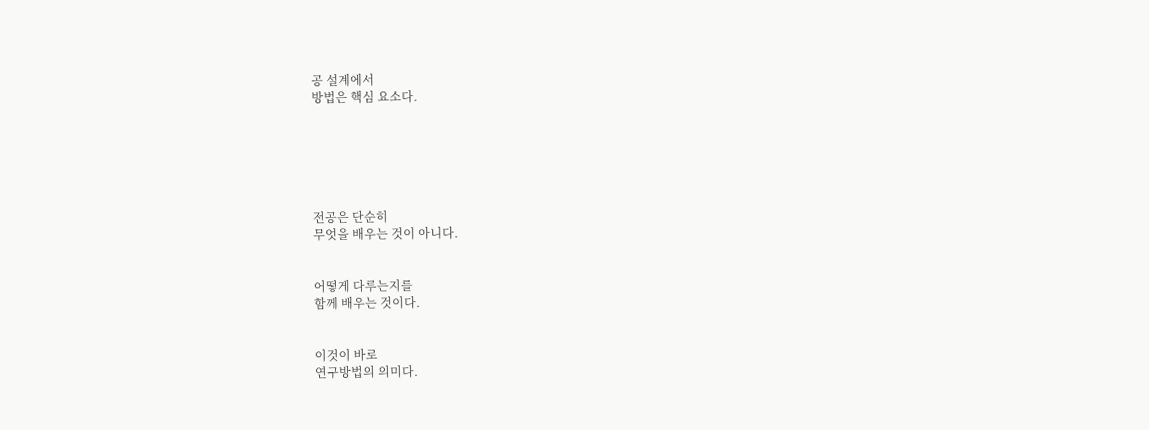공 설계에서
방법은 핵심 요소다.






전공은 단순히
무엇을 배우는 것이 아니다.


어떻게 다루는지를
함께 배우는 것이다.


이것이 바로
연구방법의 의미다.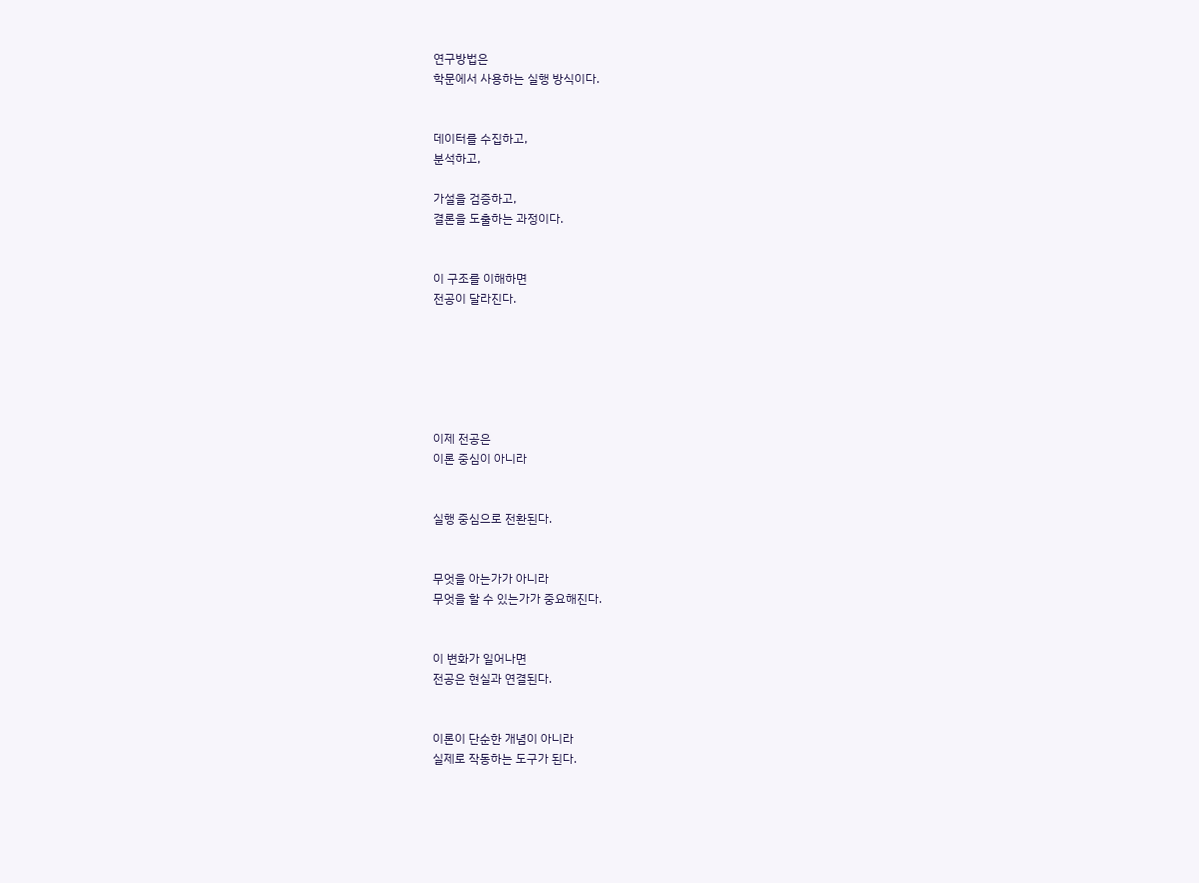연구방법은
학문에서 사용하는 실행 방식이다.


데이터를 수집하고,
분석하고,

가설을 검증하고,
결론을 도출하는 과정이다.


이 구조를 이해하면
전공이 달라진다.






이제 전공은
이론 중심이 아니라


실행 중심으로 전환된다.


무엇을 아는가가 아니라
무엇을 할 수 있는가가 중요해진다.


이 변화가 일어나면
전공은 현실과 연결된다.


이론이 단순한 개념이 아니라
실제로 작동하는 도구가 된다.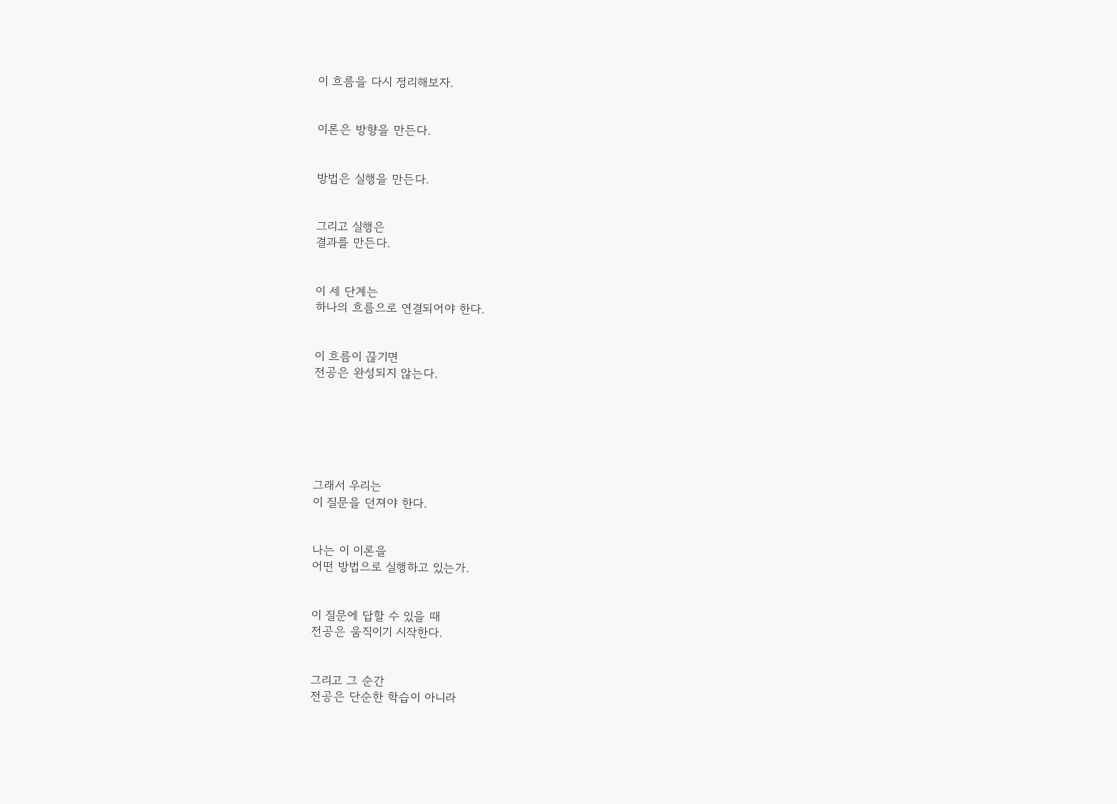이 흐름을 다시 정리해보자.


이론은 방향을 만든다.


방법은 실행을 만든다.


그리고 실행은
결과를 만든다.


이 세 단계는
하나의 흐름으로 연결되어야 한다.


이 흐름이 끊기면
전공은 완성되지 않는다.






그래서 우리는
이 질문을 던져야 한다.


나는 이 이론을
어떤 방법으로 실행하고 있는가.


이 질문에 답할 수 있을 때
전공은 움직이기 시작한다.


그리고 그 순간
전공은 단순한 학습이 아니라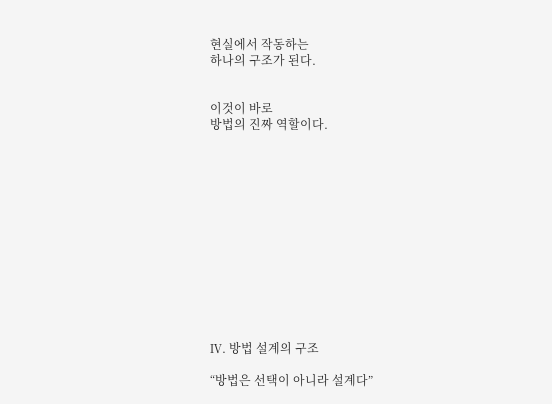현실에서 작동하는
하나의 구조가 된다.


이것이 바로
방법의 진짜 역할이다.













Ⅳ. 방법 설계의 구조

“방법은 선택이 아니라 설계다”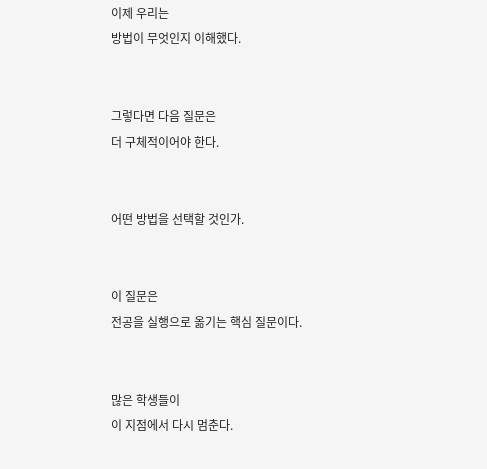이제 우리는
방법이 무엇인지 이해했다.


그렇다면 다음 질문은
더 구체적이어야 한다.


어떤 방법을 선택할 것인가.


이 질문은
전공을 실행으로 옮기는 핵심 질문이다.


많은 학생들이
이 지점에서 다시 멈춘다.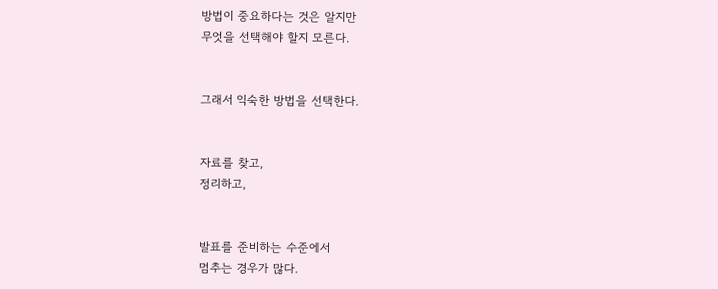방법이 중요하다는 것은 알지만
무엇을 선택해야 할지 모른다.


그래서 익숙한 방법을 선택한다.


자료를 찾고,
정리하고,


발표를 준비하는 수준에서
멈추는 경우가 많다.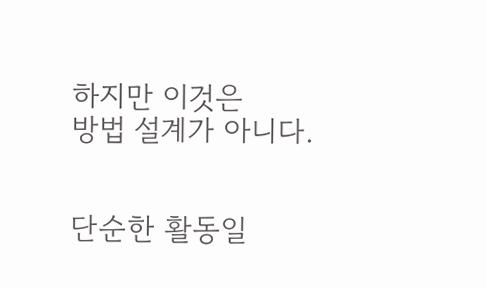하지만 이것은
방법 설계가 아니다.


단순한 활동일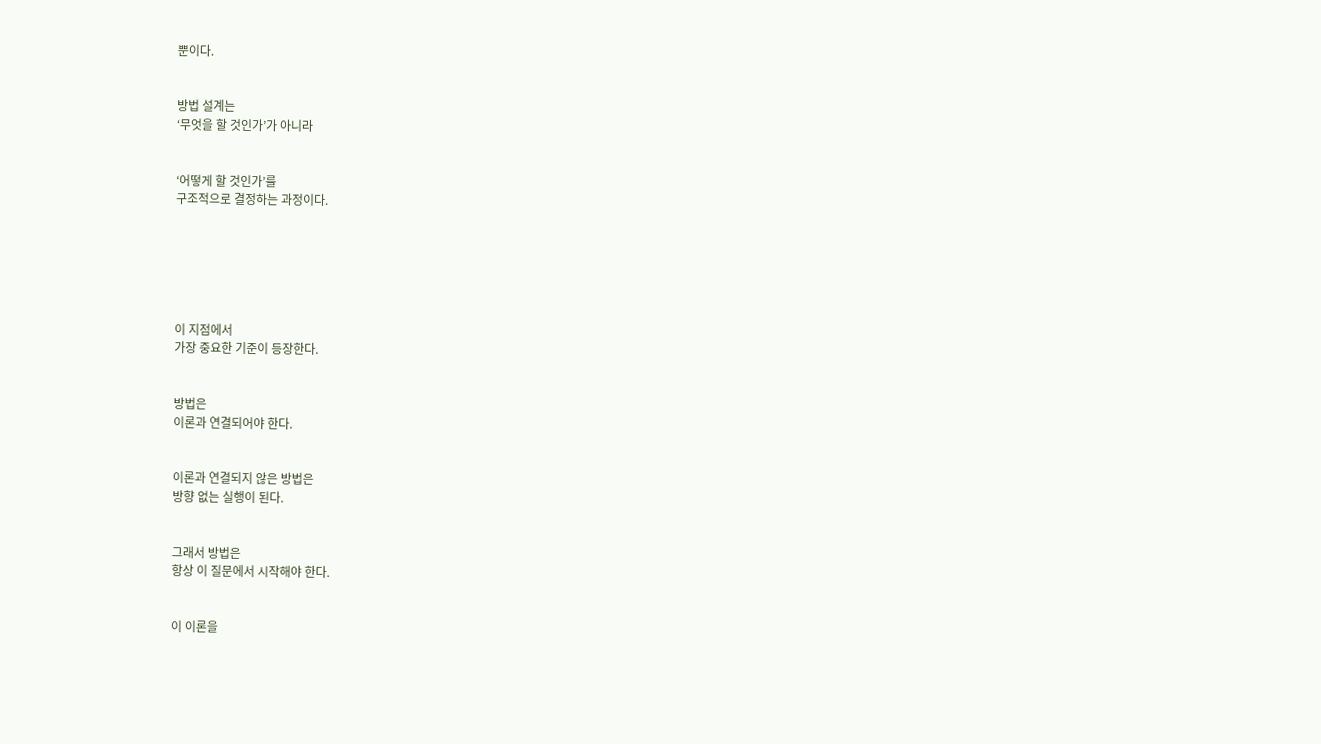뿐이다.


방법 설계는
‘무엇을 할 것인가’가 아니라


‘어떻게 할 것인가’를
구조적으로 결정하는 과정이다.






이 지점에서
가장 중요한 기준이 등장한다.


방법은
이론과 연결되어야 한다.


이론과 연결되지 않은 방법은
방향 없는 실행이 된다.


그래서 방법은
항상 이 질문에서 시작해야 한다.


이 이론을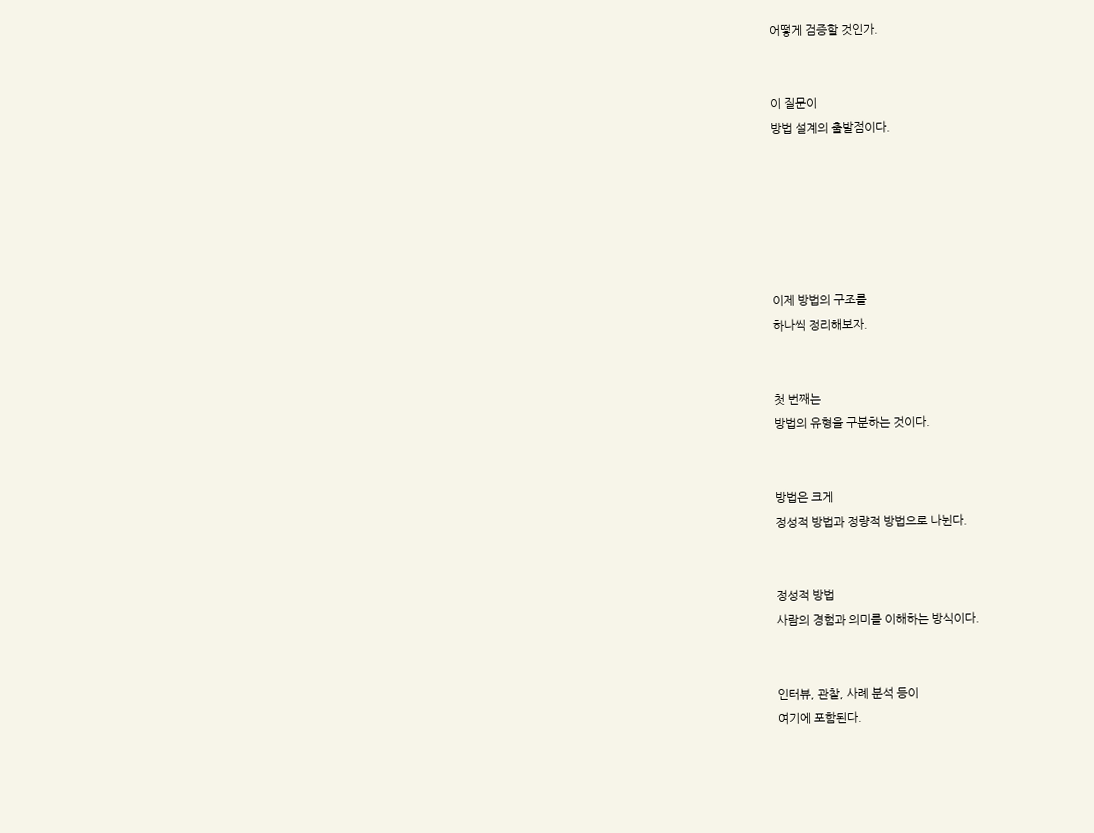어떻게 검증할 것인가.


이 질문이
방법 설계의 출발점이다.






이제 방법의 구조를
하나씩 정리해보자.


첫 번째는
방법의 유형을 구분하는 것이다.


방법은 크게
정성적 방법과 정량적 방법으로 나뉜다.


정성적 방법
사람의 경험과 의미를 이해하는 방식이다.


인터뷰, 관찰, 사례 분석 등이
여기에 포함된다.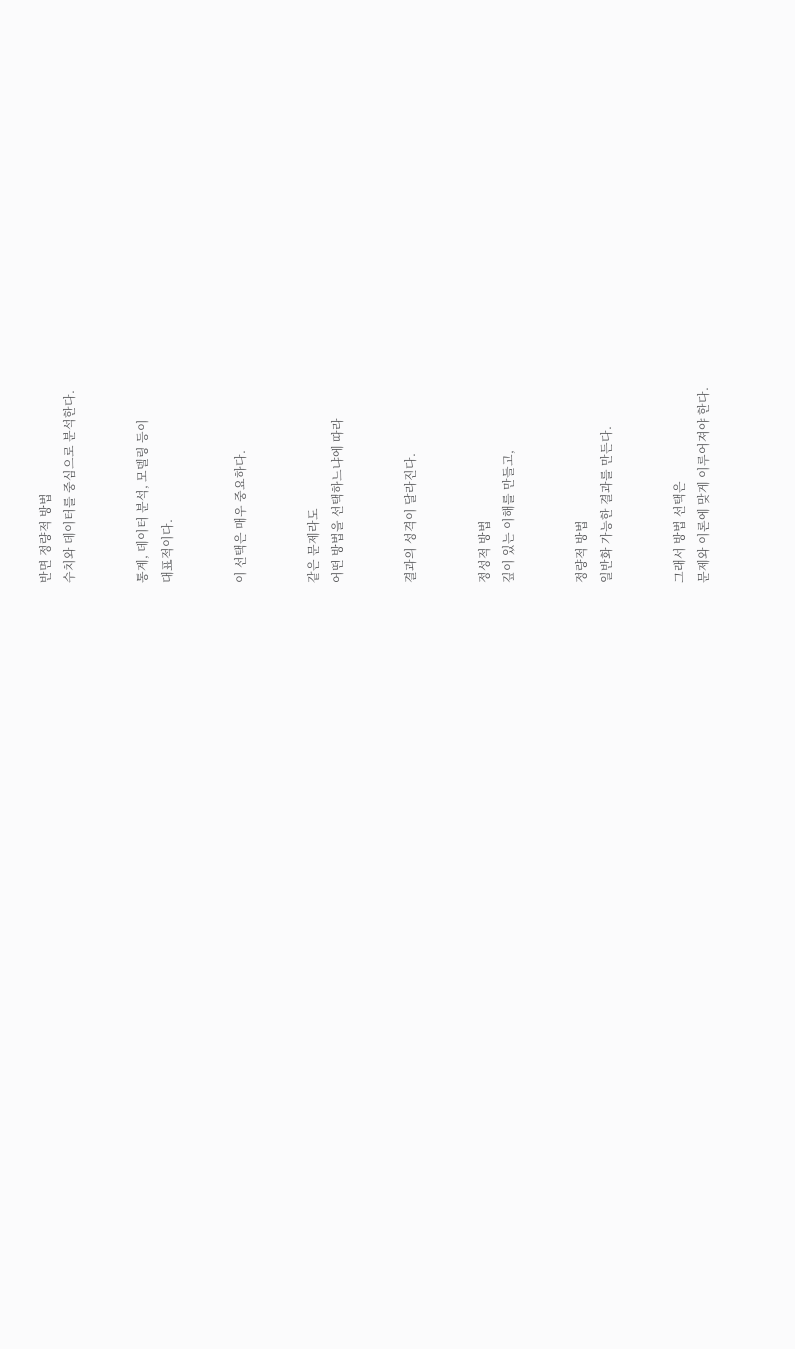반면 정량적 방법
수치와 데이터를 중심으로 분석한다.


통계, 데이터 분석, 모델링 등이
대표적이다.


이 선택은 매우 중요하다.


같은 문제라도
어떤 방법을 선택하느냐에 따라


결과의 성격이 달라진다.


정성적 방법
깊이 있는 이해를 만들고,


정량적 방법
일반화 가능한 결과를 만든다.


그래서 방법 선택은
문제와 이론에 맞게 이루어져야 한다.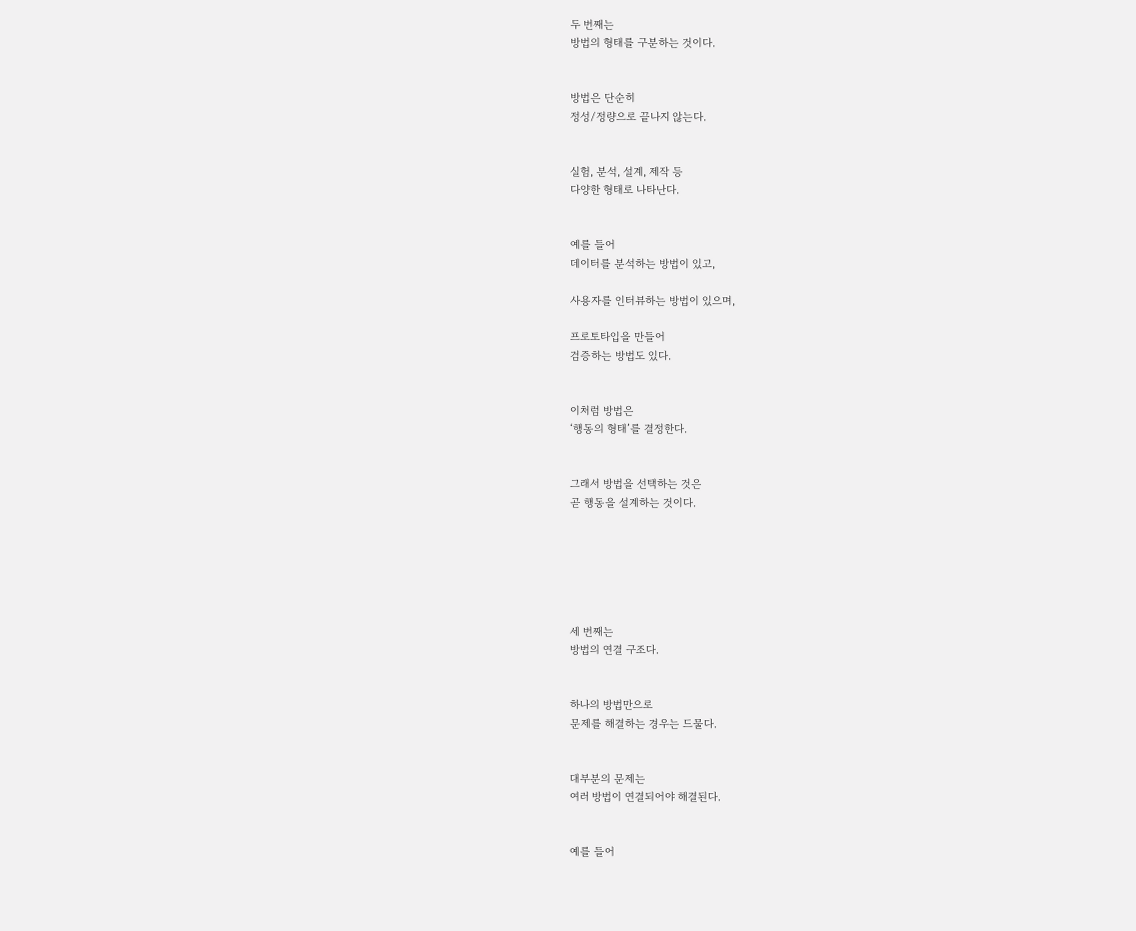두 번째는
방법의 형태를 구분하는 것이다.


방법은 단순히
정성/정량으로 끝나지 않는다.


실험, 분석, 설계, 제작 등
다양한 형태로 나타난다.


예를 들어
데이터를 분석하는 방법이 있고,

사용자를 인터뷰하는 방법이 있으며,

프로토타입을 만들어
검증하는 방법도 있다.


이처럼 방법은
‘행동의 형태’를 결정한다.


그래서 방법을 선택하는 것은
곧 행동을 설계하는 것이다.






세 번째는
방법의 연결 구조다.


하나의 방법만으로
문제를 해결하는 경우는 드물다.


대부분의 문제는
여러 방법이 연결되어야 해결된다.


예를 들어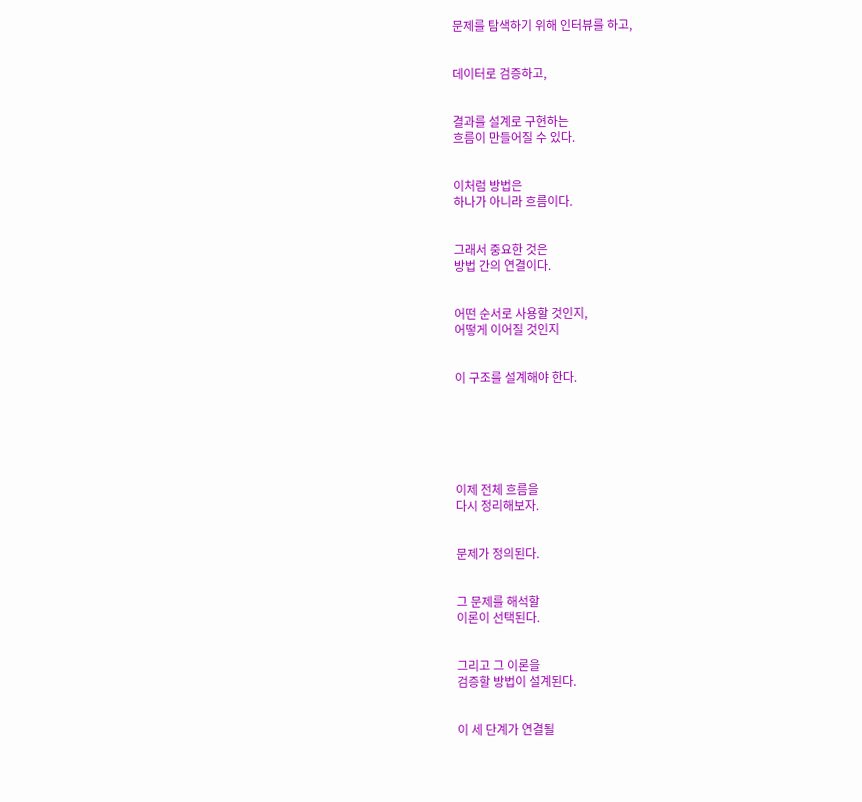문제를 탐색하기 위해 인터뷰를 하고,


데이터로 검증하고,


결과를 설계로 구현하는
흐름이 만들어질 수 있다.


이처럼 방법은
하나가 아니라 흐름이다.


그래서 중요한 것은
방법 간의 연결이다.


어떤 순서로 사용할 것인지,
어떻게 이어질 것인지


이 구조를 설계해야 한다.






이제 전체 흐름을
다시 정리해보자.


문제가 정의된다.


그 문제를 해석할
이론이 선택된다.


그리고 그 이론을
검증할 방법이 설계된다.


이 세 단계가 연결될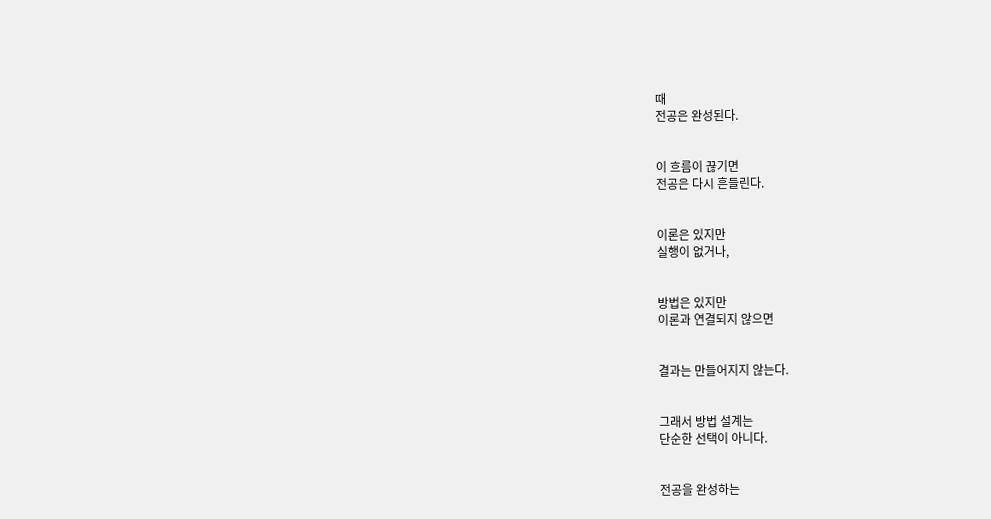때
전공은 완성된다.


이 흐름이 끊기면
전공은 다시 흔들린다.


이론은 있지만
실행이 없거나,


방법은 있지만
이론과 연결되지 않으면


결과는 만들어지지 않는다.


그래서 방법 설계는
단순한 선택이 아니다.


전공을 완성하는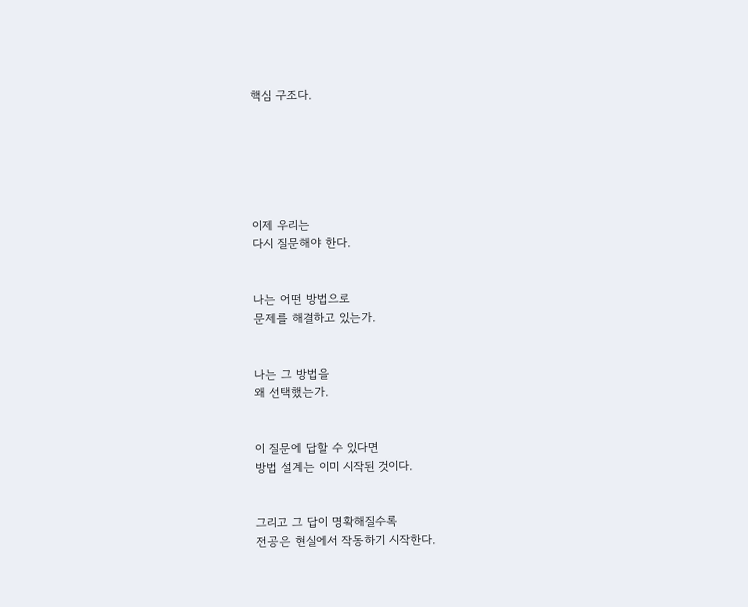핵심 구조다.






이제 우리는
다시 질문해야 한다.


나는 어떤 방법으로
문제를 해결하고 있는가.


나는 그 방법을
왜 선택했는가.


이 질문에 답할 수 있다면
방법 설계는 이미 시작된 것이다.


그리고 그 답이 명확해질수록
전공은 현실에서 작동하기 시작한다.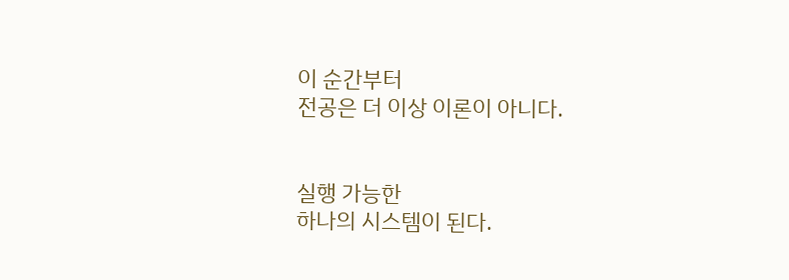이 순간부터
전공은 더 이상 이론이 아니다.


실행 가능한
하나의 시스템이 된다.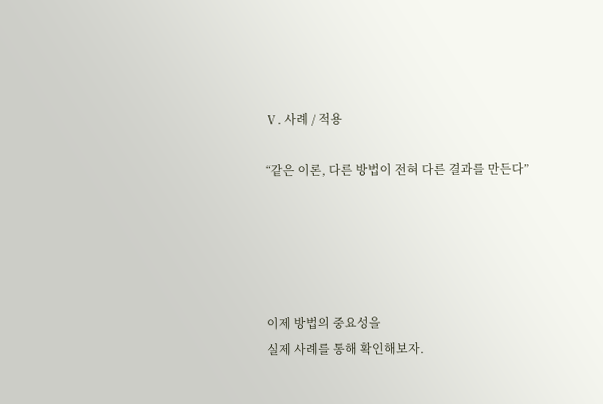Ⅴ. 사례 / 적용

“같은 이론, 다른 방법이 전혀 다른 결과를 만든다”





이제 방법의 중요성을
실제 사례를 통해 확인해보자.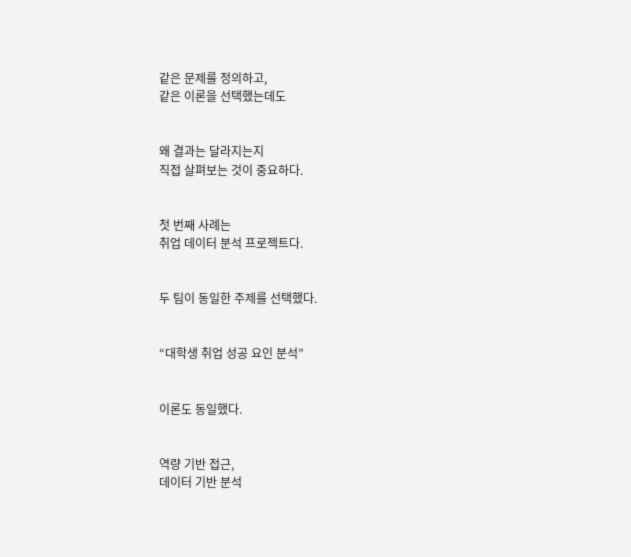같은 문제를 정의하고,
같은 이론을 선택했는데도


왜 결과는 달라지는지
직접 살펴보는 것이 중요하다.


첫 번째 사례는
취업 데이터 분석 프로젝트다.


두 팀이 동일한 주제를 선택했다.


“대학생 취업 성공 요인 분석”


이론도 동일했다.


역량 기반 접근,
데이터 기반 분석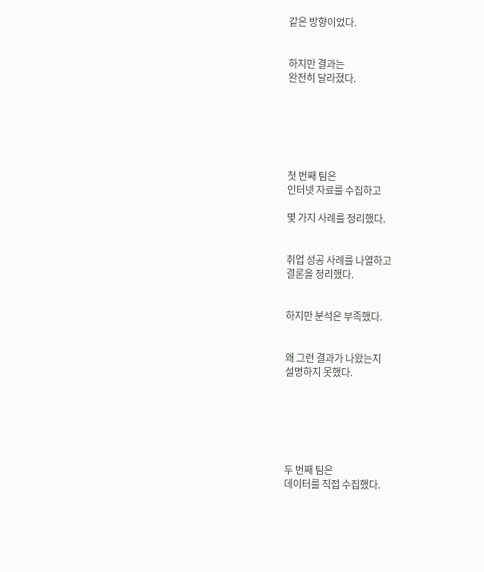같은 방향이었다.


하지만 결과는
완전히 달라졌다.






첫 번째 팀은
인터넷 자료를 수집하고

몇 가지 사례를 정리했다.


취업 성공 사례를 나열하고
결론을 정리했다.


하지만 분석은 부족했다.


왜 그런 결과가 나왔는지
설명하지 못했다.






두 번째 팀은
데이터를 직접 수집했다.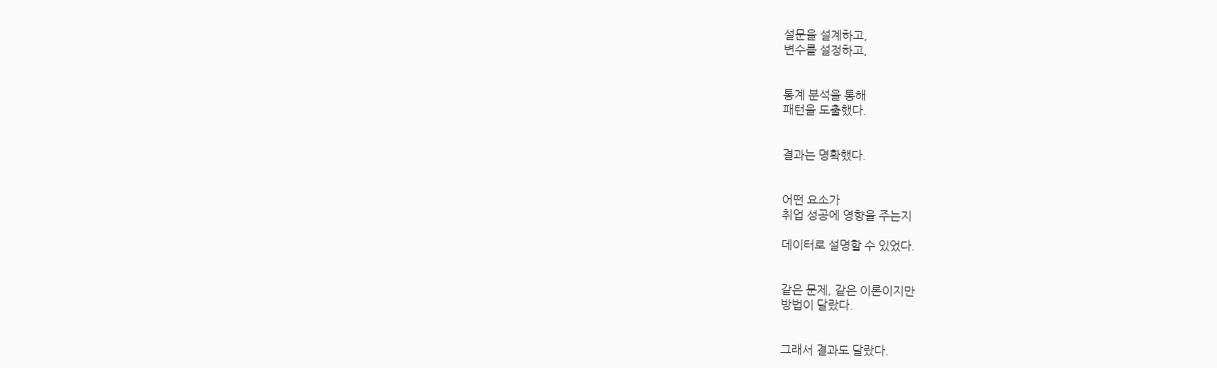설문을 설계하고,
변수를 설정하고,


통계 분석을 통해
패턴을 도출했다.


결과는 명확했다.


어떤 요소가
취업 성공에 영향을 주는지

데이터로 설명할 수 있었다.


같은 문제, 같은 이론이지만
방법이 달랐다.


그래서 결과도 달랐다.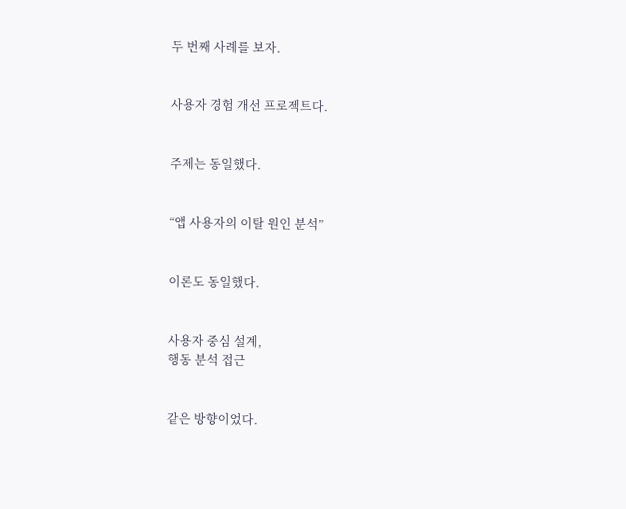두 번째 사례를 보자.


사용자 경험 개선 프로젝트다.


주제는 동일했다.


“앱 사용자의 이탈 원인 분석”


이론도 동일했다.


사용자 중심 설계,
행동 분석 접근


같은 방향이었다.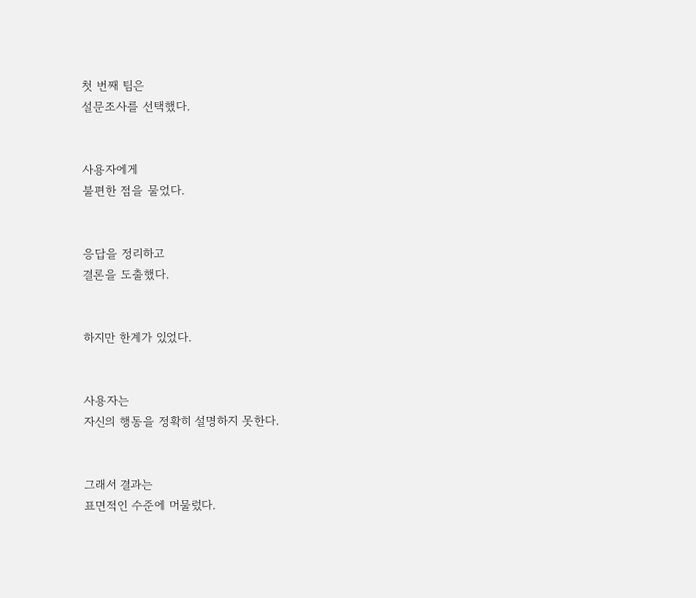첫 번째 팀은
설문조사를 선택했다.


사용자에게
불편한 점을 물었다.


응답을 정리하고
결론을 도출했다.


하지만 한계가 있었다.


사용자는
자신의 행동을 정확히 설명하지 못한다.


그래서 결과는
표면적인 수준에 머물렀다.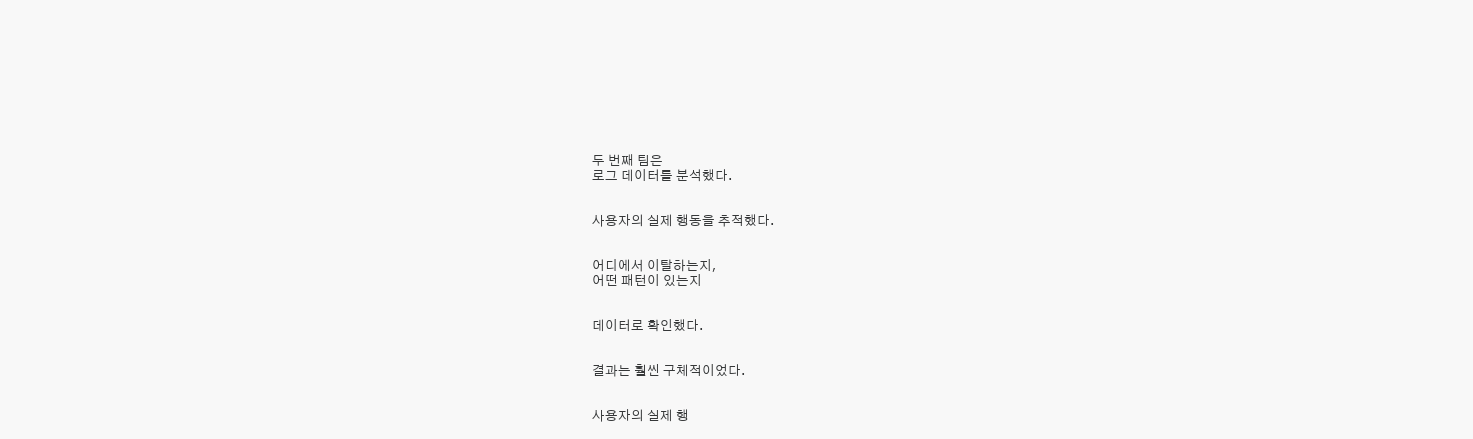두 번째 팀은
로그 데이터를 분석했다.


사용자의 실제 행동을 추적했다.


어디에서 이탈하는지,
어떤 패턴이 있는지


데이터로 확인했다.


결과는 훨씬 구체적이었다.


사용자의 실제 행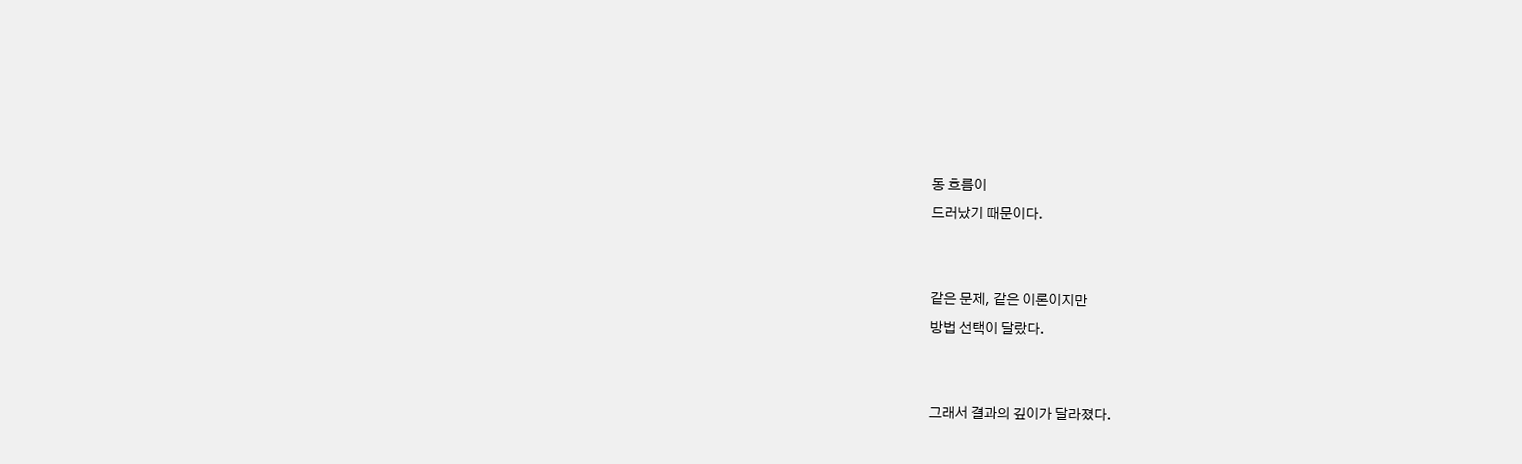동 흐름이
드러났기 때문이다.


같은 문제, 같은 이론이지만
방법 선택이 달랐다.


그래서 결과의 깊이가 달라졌다.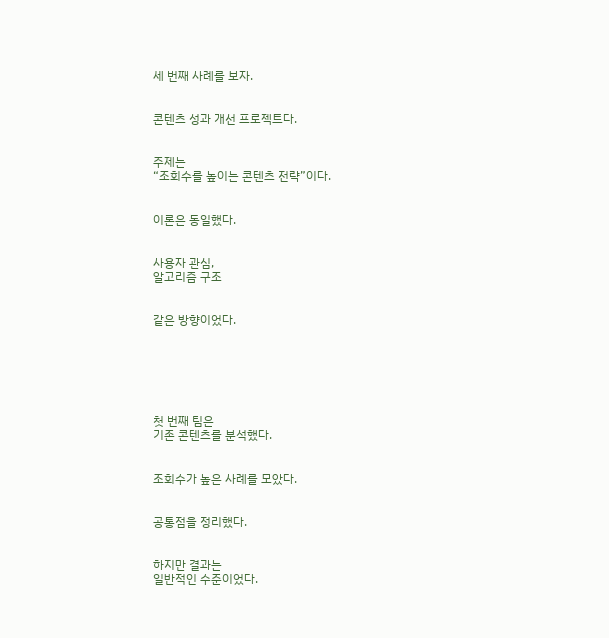세 번째 사례를 보자.


콘텐츠 성과 개선 프로젝트다.


주제는
“조회수를 높이는 콘텐츠 전략”이다.


이론은 동일했다.


사용자 관심,
알고리즘 구조


같은 방향이었다.






첫 번째 팀은
기존 콘텐츠를 분석했다.


조회수가 높은 사례를 모았다.


공통점을 정리했다.


하지만 결과는
일반적인 수준이었다.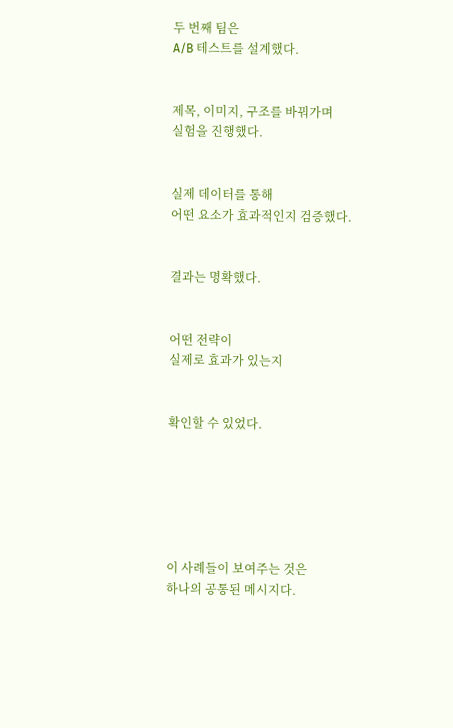두 번째 팀은
A/B 테스트를 설계했다.


제목, 이미지, 구조를 바꿔가며
실험을 진행했다.


실제 데이터를 통해
어떤 요소가 효과적인지 검증했다.


결과는 명확했다.


어떤 전략이
실제로 효과가 있는지


확인할 수 있었다.






이 사례들이 보여주는 것은
하나의 공통된 메시지다.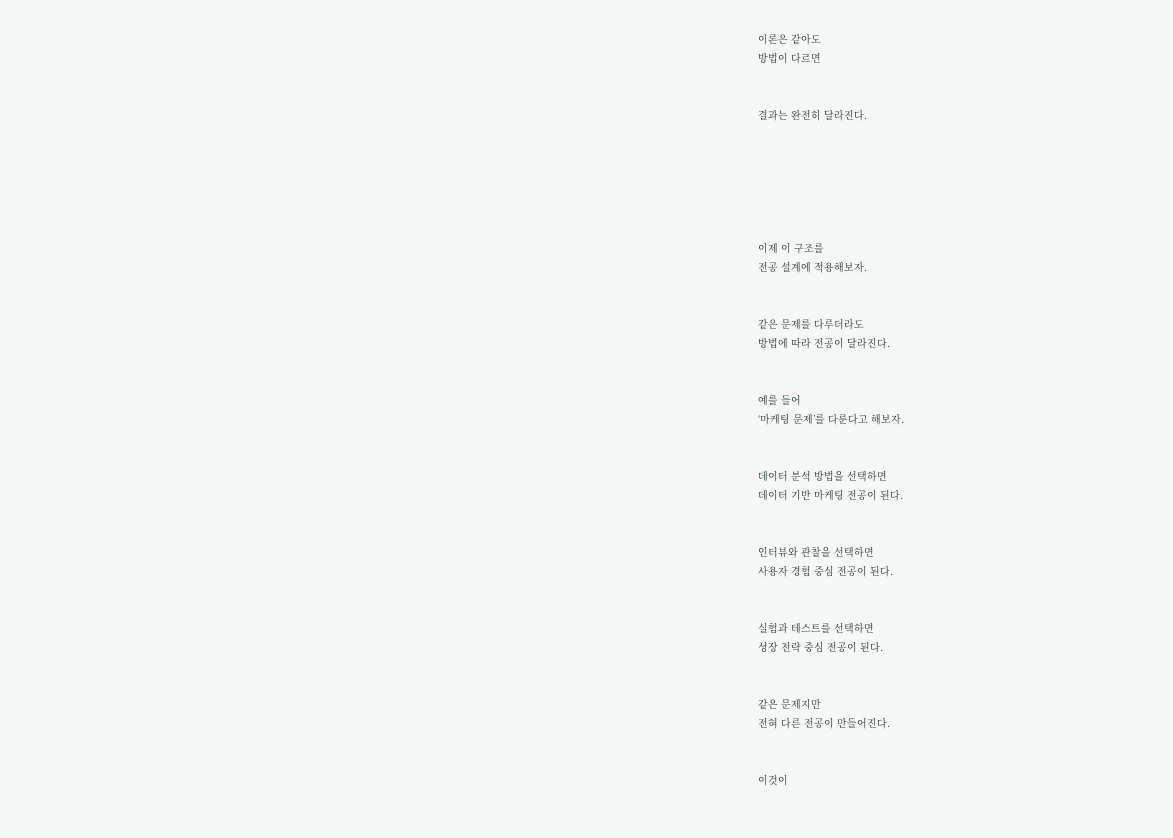이론은 같아도
방법이 다르면


결과는 완전히 달라진다.






이제 이 구조를
전공 설계에 적용해보자.


같은 문제를 다루더라도
방법에 따라 전공이 달라진다.


예를 들어
‘마케팅 문제’를 다룬다고 해보자.


데이터 분석 방법을 선택하면
데이터 기반 마케팅 전공이 된다.


인터뷰와 관찰을 선택하면
사용자 경험 중심 전공이 된다.


실험과 테스트를 선택하면
성장 전략 중심 전공이 된다.


같은 문제지만
전혀 다른 전공이 만들어진다.


이것이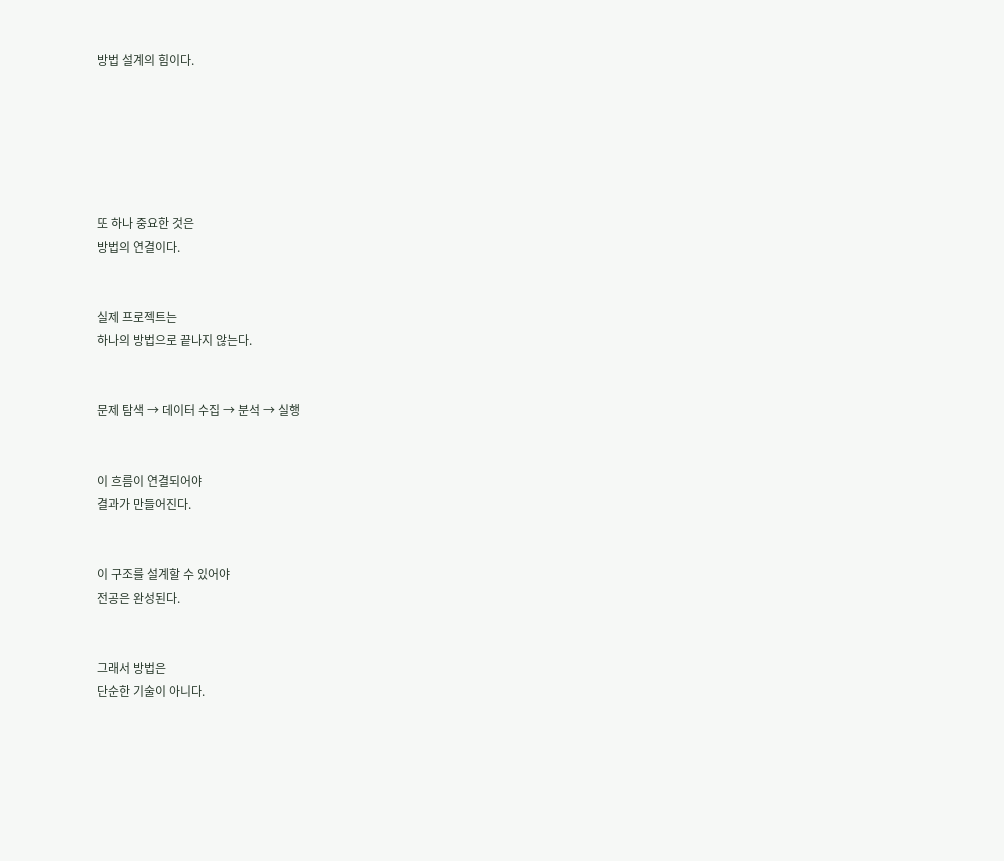방법 설계의 힘이다.






또 하나 중요한 것은
방법의 연결이다.


실제 프로젝트는
하나의 방법으로 끝나지 않는다.


문제 탐색 → 데이터 수집 → 분석 → 실행


이 흐름이 연결되어야
결과가 만들어진다.


이 구조를 설계할 수 있어야
전공은 완성된다.


그래서 방법은
단순한 기술이 아니다.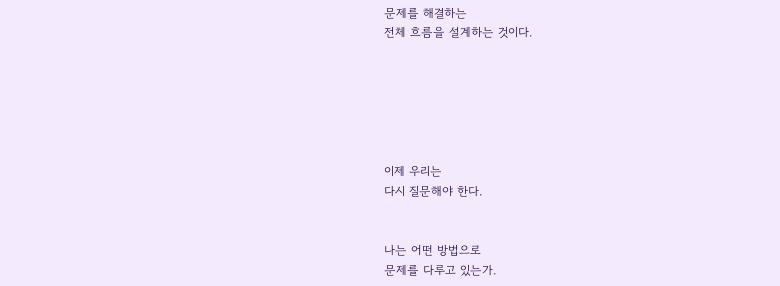문제를 해결하는
전체 흐름을 설계하는 것이다.






이제 우리는
다시 질문해야 한다.


나는 어떤 방법으로
문제를 다루고 있는가.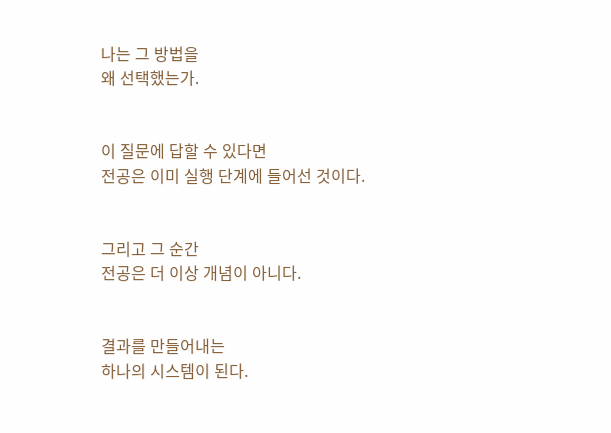나는 그 방법을
왜 선택했는가.


이 질문에 답할 수 있다면
전공은 이미 실행 단계에 들어선 것이다.


그리고 그 순간
전공은 더 이상 개념이 아니다.


결과를 만들어내는
하나의 시스템이 된다.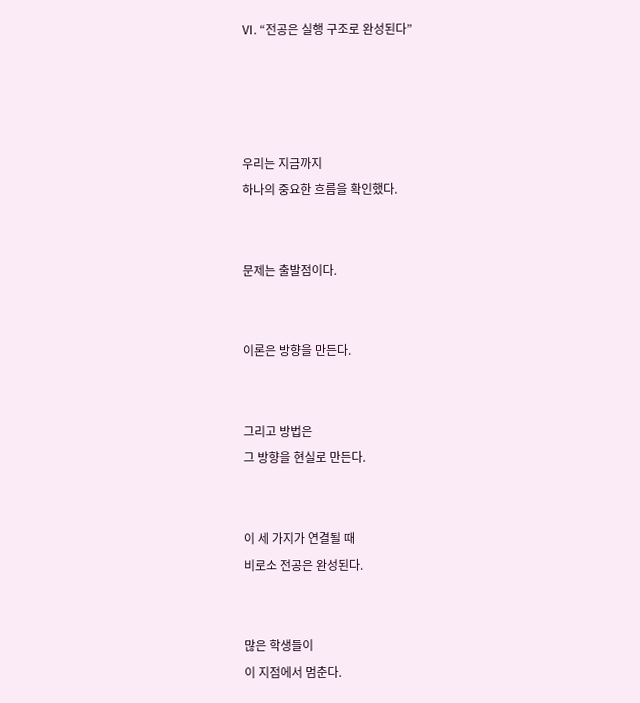Ⅵ. “전공은 실행 구조로 완성된다”




우리는 지금까지
하나의 중요한 흐름을 확인했다.


문제는 출발점이다.


이론은 방향을 만든다.


그리고 방법은
그 방향을 현실로 만든다.


이 세 가지가 연결될 때
비로소 전공은 완성된다.


많은 학생들이
이 지점에서 멈춘다.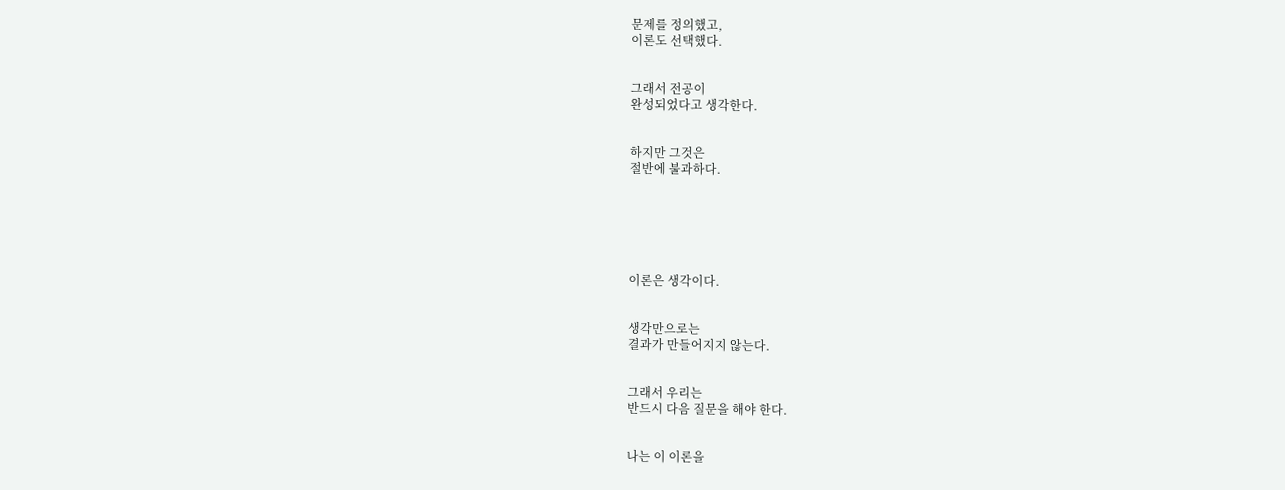문제를 정의했고,
이론도 선택했다.


그래서 전공이
완성되었다고 생각한다.


하지만 그것은
절반에 불과하다.






이론은 생각이다.


생각만으로는
결과가 만들어지지 않는다.


그래서 우리는
반드시 다음 질문을 해야 한다.


나는 이 이론을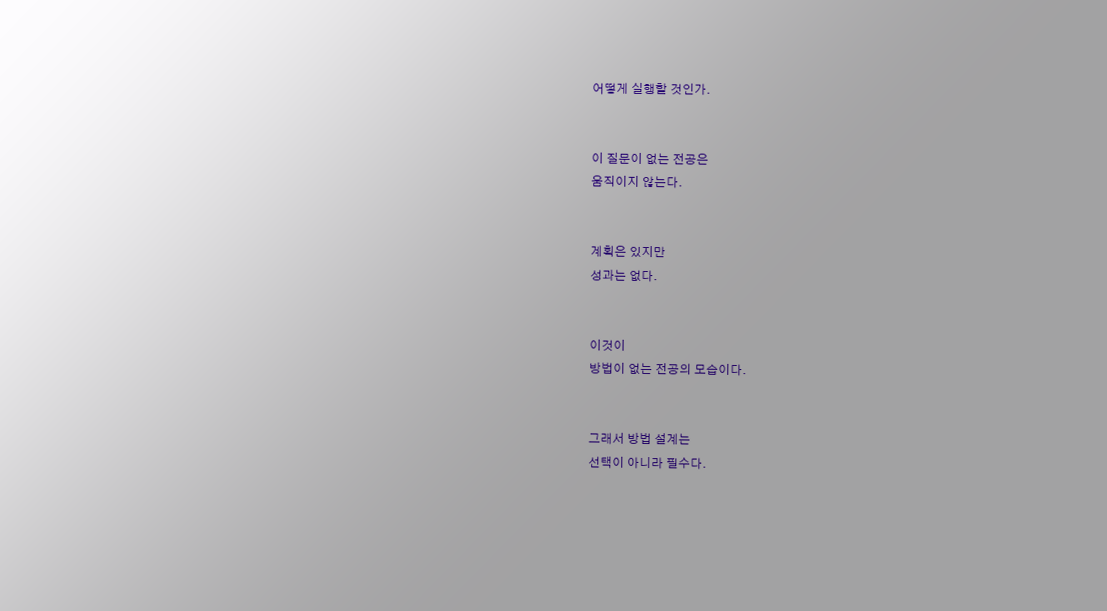어떻게 실행할 것인가.


이 질문이 없는 전공은
움직이지 않는다.


계획은 있지만
성과는 없다.


이것이
방법이 없는 전공의 모습이다.


그래서 방법 설계는
선택이 아니라 필수다.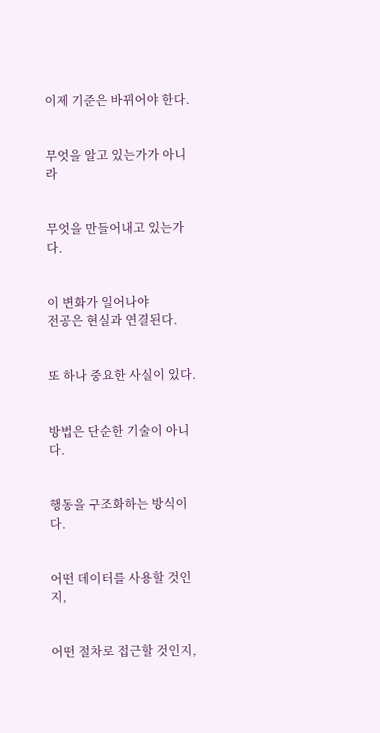이제 기준은 바뀌어야 한다.


무엇을 알고 있는가가 아니라


무엇을 만들어내고 있는가다.


이 변화가 일어나야
전공은 현실과 연결된다.


또 하나 중요한 사실이 있다.


방법은 단순한 기술이 아니다.


행동을 구조화하는 방식이다.


어떤 데이터를 사용할 것인지,


어떤 절차로 접근할 것인지,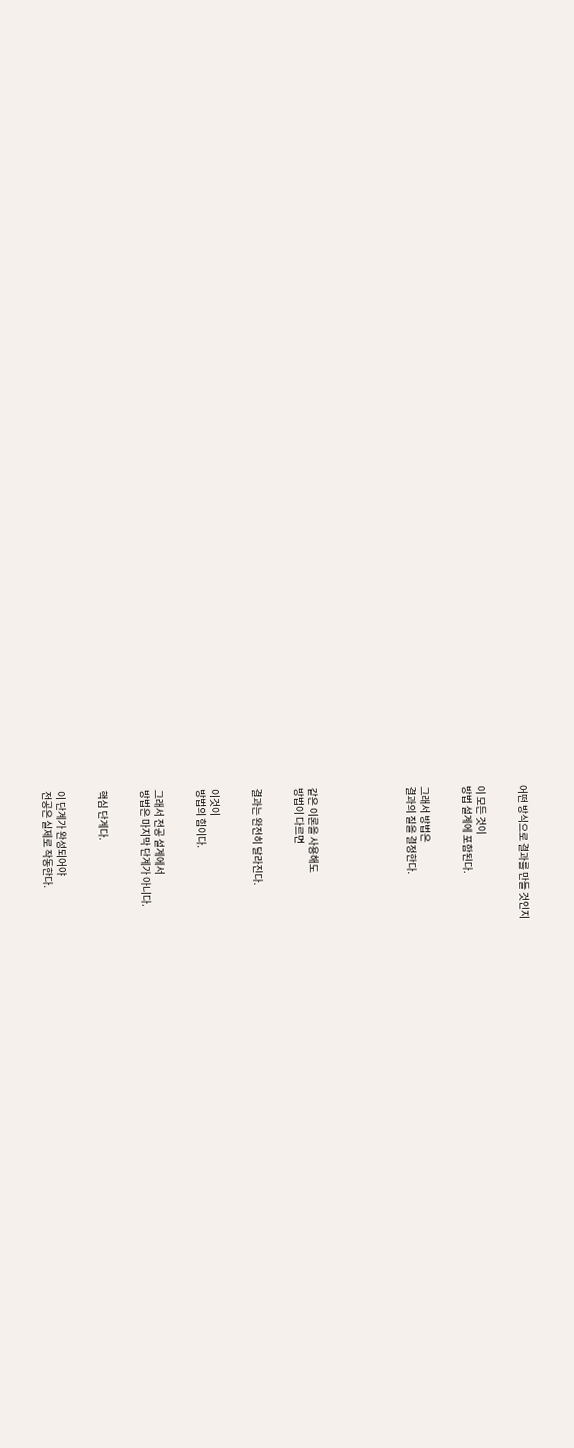어떤 방식으로 결과를 만들 것인지


이 모든 것이
방법 설계에 포함된다.


그래서 방법은
결과의 질을 결정한다.






같은 이론을 사용해도
방법이 다르면


결과는 완전히 달라진다.


이것이
방법의 힘이다.


그래서 전공 설계에서
방법은 마지막 단계가 아니다.


핵심 단계다.


이 단계가 완성되어야
전공은 실제로 작동한다.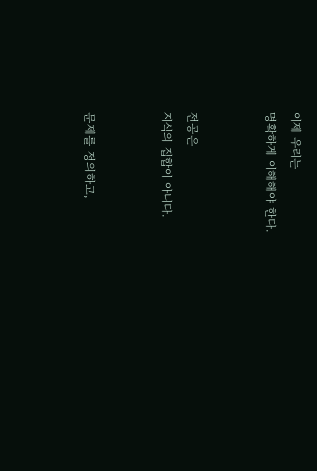이제 우리는
명확하게 이해해야 한다.


전공은
지식의 집합이 아니다.


문제를 정의하고,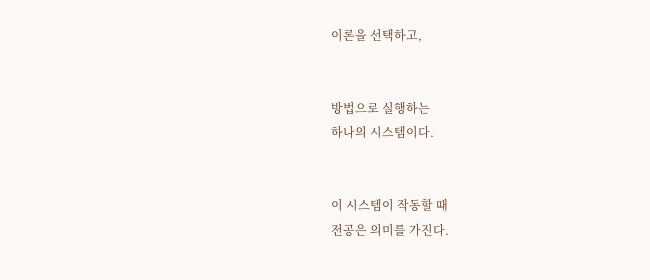이론을 선택하고,


방법으로 실행하는
하나의 시스템이다.


이 시스템이 작동할 때
전공은 의미를 가진다.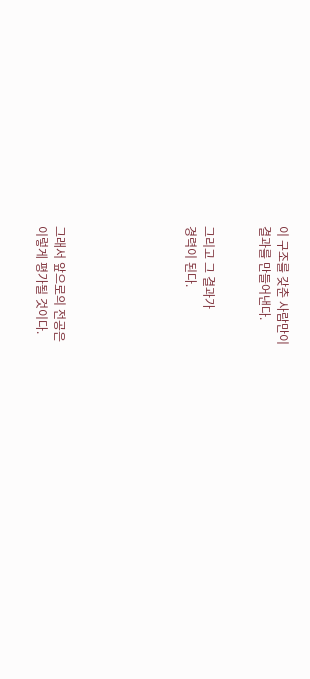이 구조를 갖춘 사람만이
결과를 만들어낸다.


그리고 그 결과가
경력이 된다.






그래서 앞으로의 전공은
이렇게 평가될 것이다.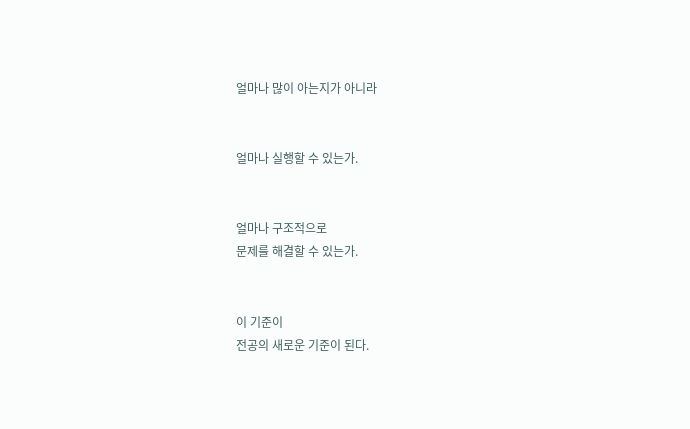얼마나 많이 아는지가 아니라


얼마나 실행할 수 있는가.


얼마나 구조적으로
문제를 해결할 수 있는가.


이 기준이
전공의 새로운 기준이 된다.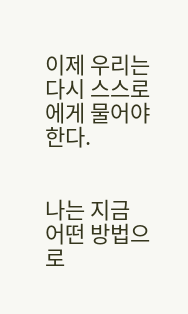이제 우리는
다시 스스로에게 물어야 한다.


나는 지금
어떤 방법으로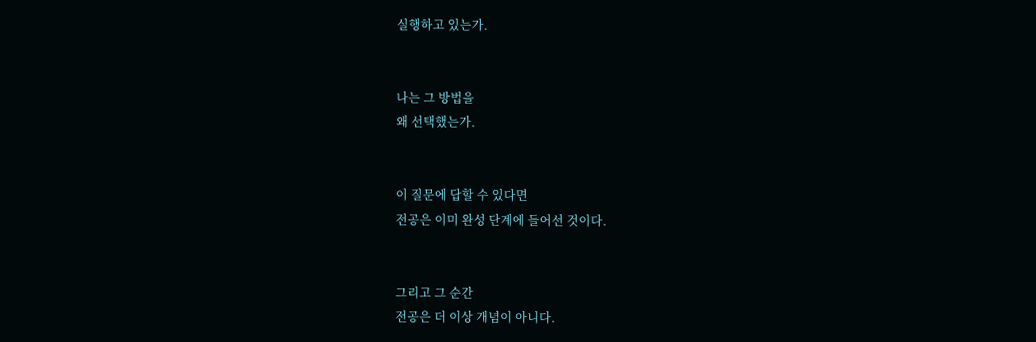실행하고 있는가.


나는 그 방법을
왜 선택했는가.


이 질문에 답할 수 있다면
전공은 이미 완성 단계에 들어선 것이다.


그리고 그 순간
전공은 더 이상 개념이 아니다.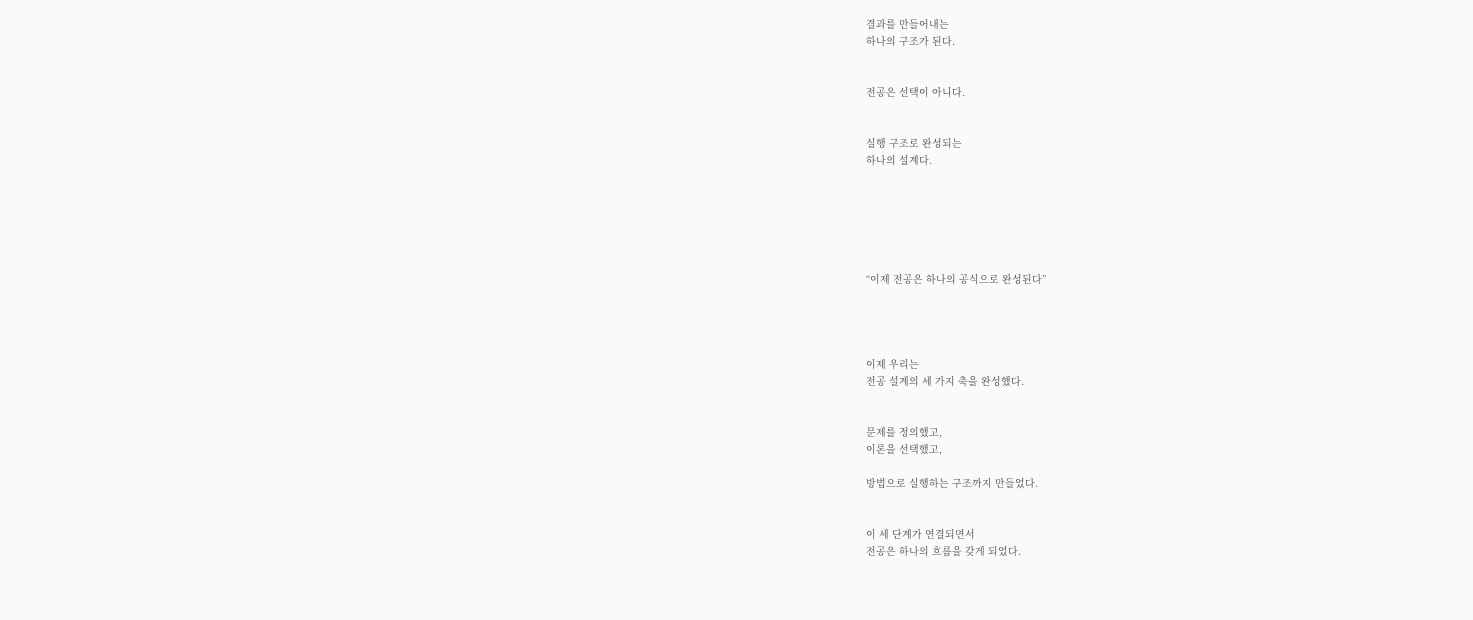결과를 만들어내는
하나의 구조가 된다.


전공은 선택이 아니다.


실행 구조로 완성되는
하나의 설계다.






“이제 전공은 하나의 공식으로 완성된다”




이제 우리는
전공 설계의 세 가지 축을 완성했다.


문제를 정의했고,
이론을 선택했고,

방법으로 실행하는 구조까지 만들었다.


이 세 단계가 연결되면서
전공은 하나의 흐름을 갖게 되었다.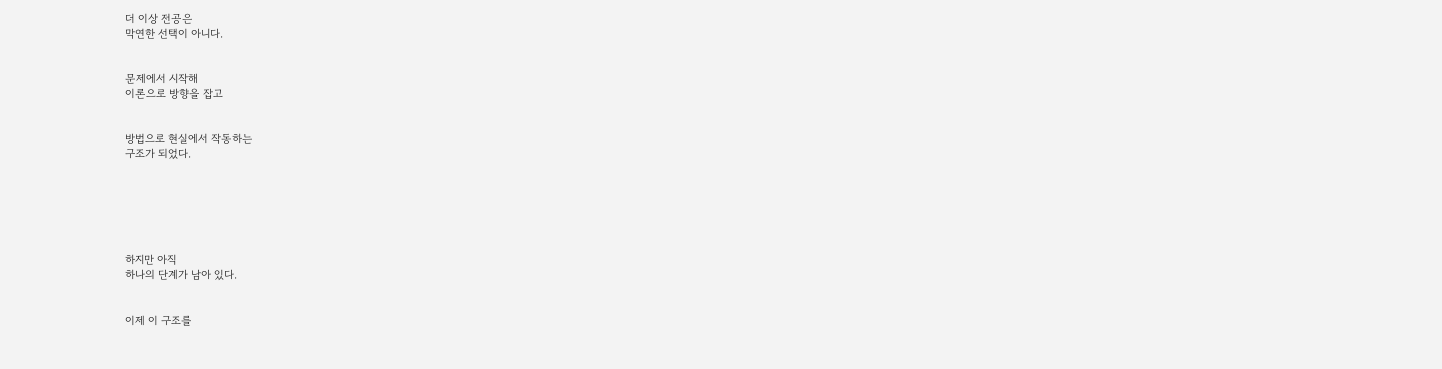더 이상 전공은
막연한 선택이 아니다.


문제에서 시작해
이론으로 방향을 잡고


방법으로 현실에서 작동하는
구조가 되었다.






하지만 아직
하나의 단계가 남아 있다.


이제 이 구조를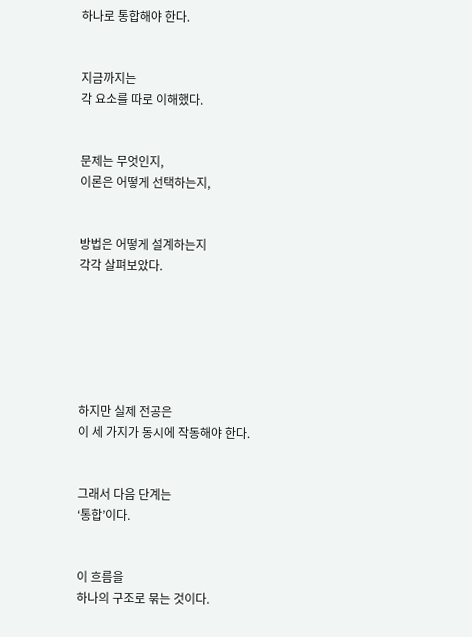하나로 통합해야 한다.


지금까지는
각 요소를 따로 이해했다.


문제는 무엇인지,
이론은 어떻게 선택하는지,


방법은 어떻게 설계하는지
각각 살펴보았다.






하지만 실제 전공은
이 세 가지가 동시에 작동해야 한다.


그래서 다음 단계는
‘통합’이다.


이 흐름을
하나의 구조로 묶는 것이다.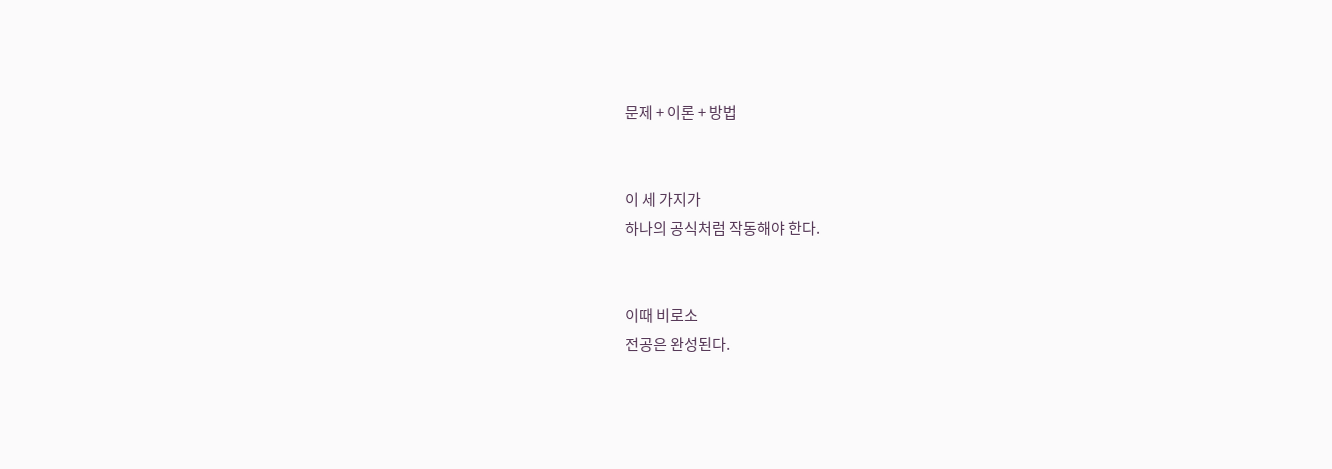문제 + 이론 + 방법


이 세 가지가
하나의 공식처럼 작동해야 한다.


이때 비로소
전공은 완성된다.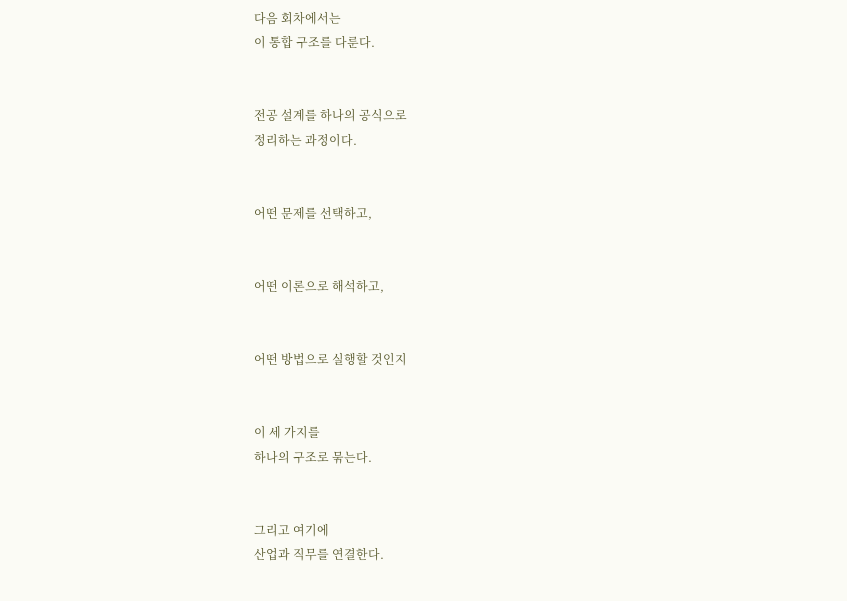다음 회차에서는
이 통합 구조를 다룬다.


전공 설계를 하나의 공식으로
정리하는 과정이다.


어떤 문제를 선택하고,


어떤 이론으로 해석하고,


어떤 방법으로 실행할 것인지


이 세 가지를
하나의 구조로 묶는다.


그리고 여기에
산업과 직무를 연결한다.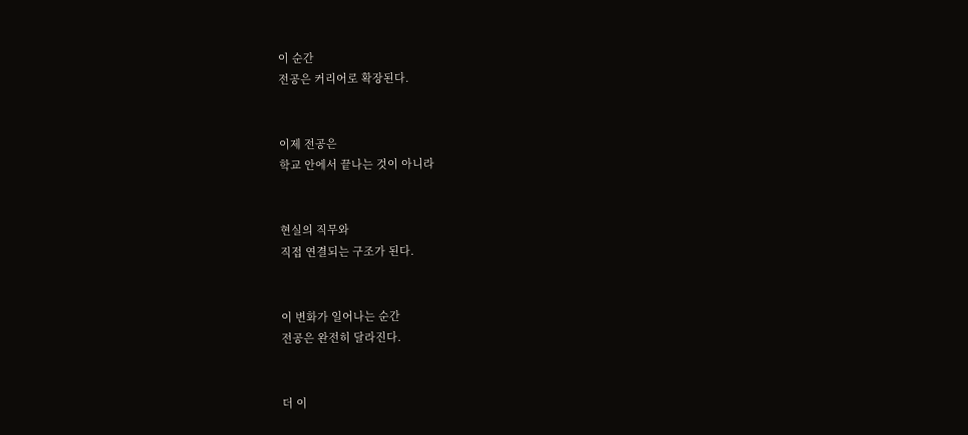이 순간
전공은 커리어로 확장된다.


이제 전공은
학교 안에서 끝나는 것이 아니라


현실의 직무와
직접 연결되는 구조가 된다.


이 변화가 일어나는 순간
전공은 완전히 달라진다.


더 이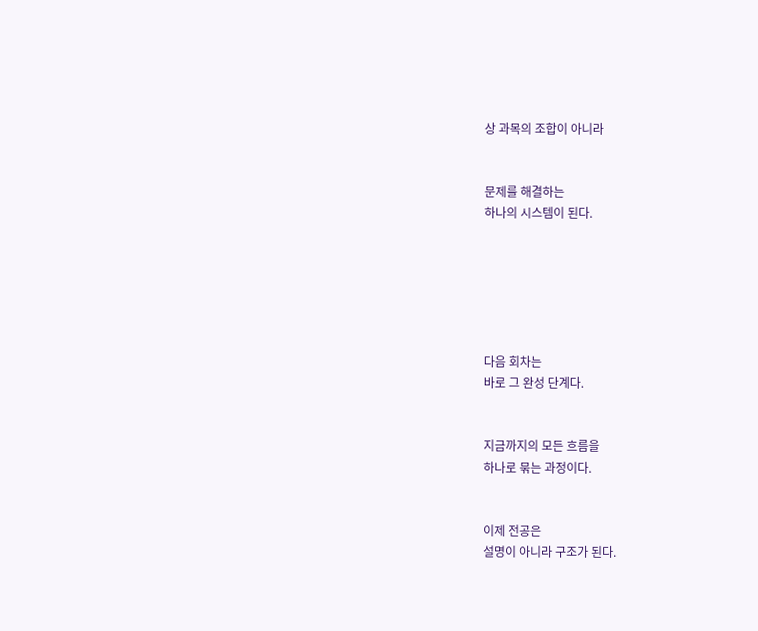상 과목의 조합이 아니라


문제를 해결하는
하나의 시스템이 된다.






다음 회차는
바로 그 완성 단계다.


지금까지의 모든 흐름을
하나로 묶는 과정이다.


이제 전공은
설명이 아니라 구조가 된다.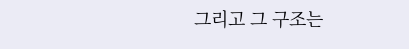그리고 그 구조는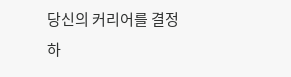당신의 커리어를 결정하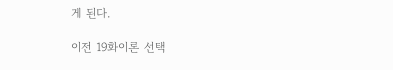게 된다.

이전 19화이론 선택